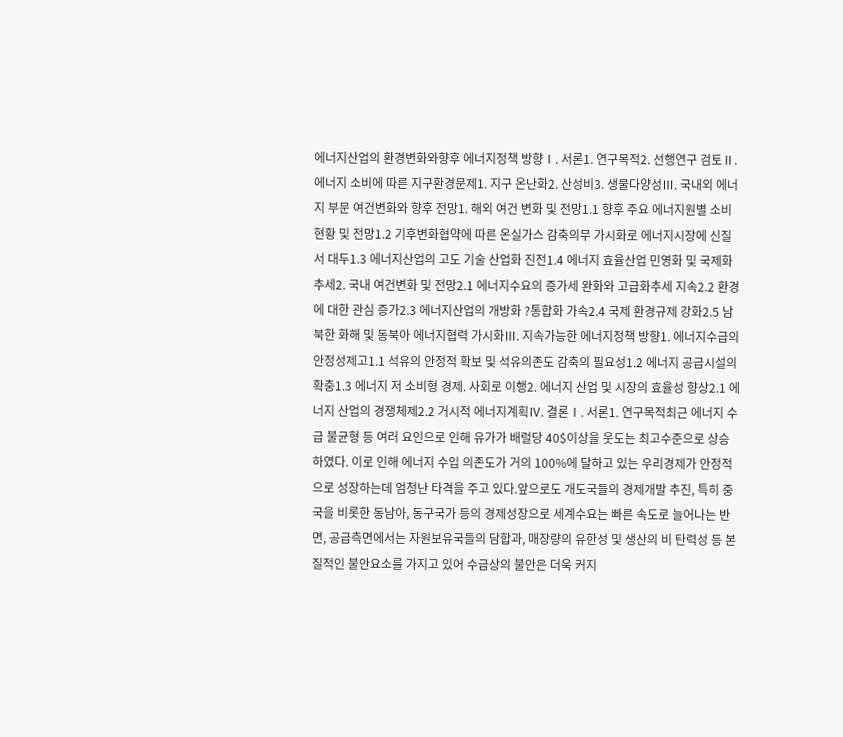에너지산업의 환경변화와향후 에너지정책 방향Ⅰ. 서론1. 연구목적2. 선행연구 검토Ⅱ. 에너지 소비에 따른 지구환경문제1. 지구 온난화2. 산성비3. 생물다양성Ⅲ. 국내외 에너지 부문 여건변화와 향후 전망1. 해외 여건 변화 및 전망1.1 향후 주요 에너지원별 소비현황 및 전망1.2 기후변화협약에 따른 온실가스 감축의무 가시화로 에너지시장에 신질서 대두1.3 에너지산업의 고도 기술 산업화 진전1.4 에너지 효율산업 민영화 및 국제화 추세2. 국내 여건변화 및 전망2.1 에너지수요의 증가세 완화와 고급화추세 지속2.2 환경에 대한 관심 증가2.3 에너지산업의 개방화 ?통합화 가속2.4 국제 환경규제 강화2.5 남북한 화해 및 동북아 에너지협력 가시화Ⅲ. 지속가능한 에너지정책 방향1. 에너지수급의 안정성제고1.1 석유의 안정적 확보 및 석유의존도 감축의 필요성1.2 에너지 공급시설의 확충1.3 에너지 저 소비형 경제. 사회로 이행2. 에너지 산업 및 시장의 효율성 향상2.1 에너지 산업의 경쟁체제2.2 거시적 에너지계획Ⅳ. 결론Ⅰ. 서론1. 연구목적최근 에너지 수급 불균형 등 여러 요인으로 인해 유가가 배럴당 40$이상을 웃도는 최고수준으로 상승하였다. 이로 인해 에너지 수입 의존도가 거의 100%에 달하고 있는 우리경제가 안정적으로 성장하는데 엄청난 타격을 주고 있다.앞으로도 개도국들의 경제개발 추진, 특히 중국을 비롯한 동남아, 동구국가 등의 경제성장으로 세계수요는 빠른 속도로 늘어나는 반면, 공급측면에서는 자원보유국들의 담합과, 매장량의 유한성 및 생산의 비 탄력성 등 본질적인 불안요소를 가지고 있어 수급상의 불안은 더욱 커지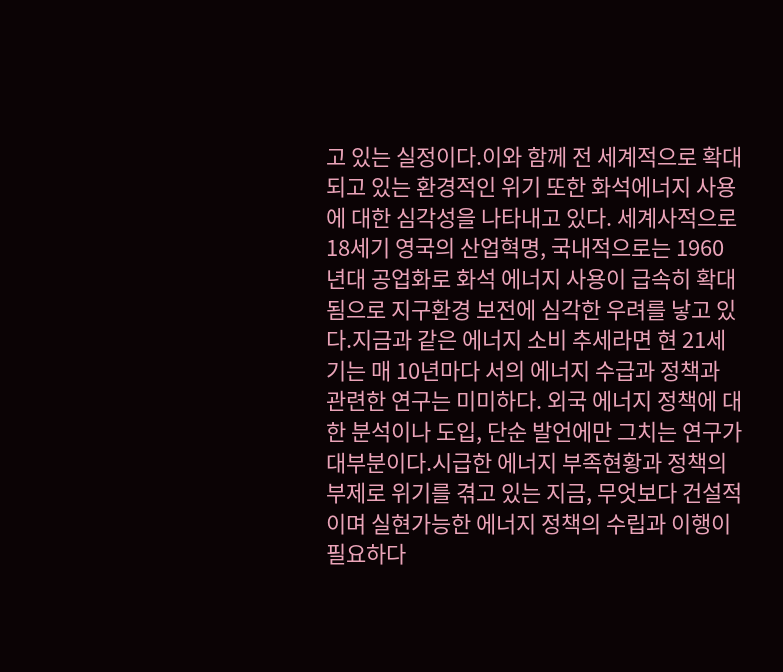고 있는 실정이다.이와 함께 전 세계적으로 확대되고 있는 환경적인 위기 또한 화석에너지 사용에 대한 심각성을 나타내고 있다. 세계사적으로 18세기 영국의 산업혁명, 국내적으로는 1960년대 공업화로 화석 에너지 사용이 급속히 확대됨으로 지구환경 보전에 심각한 우려를 낳고 있다.지금과 같은 에너지 소비 추세라면 현 21세기는 매 10년마다 서의 에너지 수급과 정책과 관련한 연구는 미미하다. 외국 에너지 정책에 대한 분석이나 도입, 단순 발언에만 그치는 연구가 대부분이다.시급한 에너지 부족현황과 정책의 부제로 위기를 겪고 있는 지금, 무엇보다 건설적이며 실현가능한 에너지 정책의 수립과 이행이 필요하다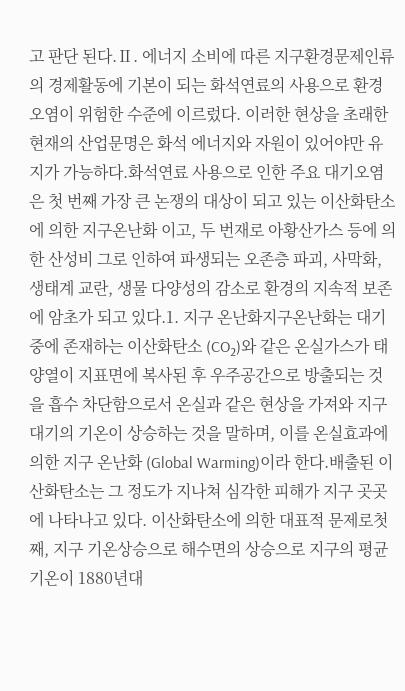고 판단 된다.Ⅱ. 에너지 소비에 따른 지구환경문제인류의 경제활동에 기본이 되는 화석연료의 사용으로 환경오염이 위험한 수준에 이르렀다. 이러한 현상을 초래한 현재의 산업문명은 화석 에너지와 자원이 있어야만 유지가 가능하다.화석연료 사용으로 인한 주요 대기오염은 첫 번째 가장 큰 논쟁의 대상이 되고 있는 이산화탄소에 의한 지구온난화 이고, 두 번재로 아황산가스 등에 의한 산성비 그로 인하여 파생되는 오존층 파괴, 사막화, 생태계 교란, 생물 다양성의 감소로 환경의 지속적 보존에 암초가 되고 있다.1. 지구 온난화지구온난화는 대기중에 존재하는 이산화탄소 (CO₂)와 같은 온실가스가 태양열이 지표면에 복사된 후 우주공간으로 방출되는 것을 흡수 차단함으로서 온실과 같은 현상을 가져와 지구대기의 기온이 상승하는 것을 말하며, 이를 온실효과에 의한 지구 온난화 (Global Warming)이라 한다.배출된 이산화탄소는 그 정도가 지나쳐 심각한 피해가 지구 곳곳에 나타나고 있다. 이산화탄소에 의한 대표적 문제로첫째, 지구 기온상승으로 해수면의 상승으로 지구의 평균기온이 1880년대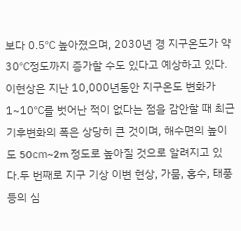보다 0.5℃ 높아졌으며, 2030년 경 지구온도가 약 30℃정도까지 증가할 수도 있다고 예상하고 있다. 이현상은 지난 10,000년동안 지구온도 변화가 1~10℃를 벗어난 적이 없다는 점을 감안할 때 최근 기후변화의 폭은 상당히 큰 것이며, 해수면의 높이도 50㎝~2m 정도로 높아질 것으로 알려지고 있다.두 번째로 지구 기상 이변 현상, 가뭄, 홍수, 태풍등의 심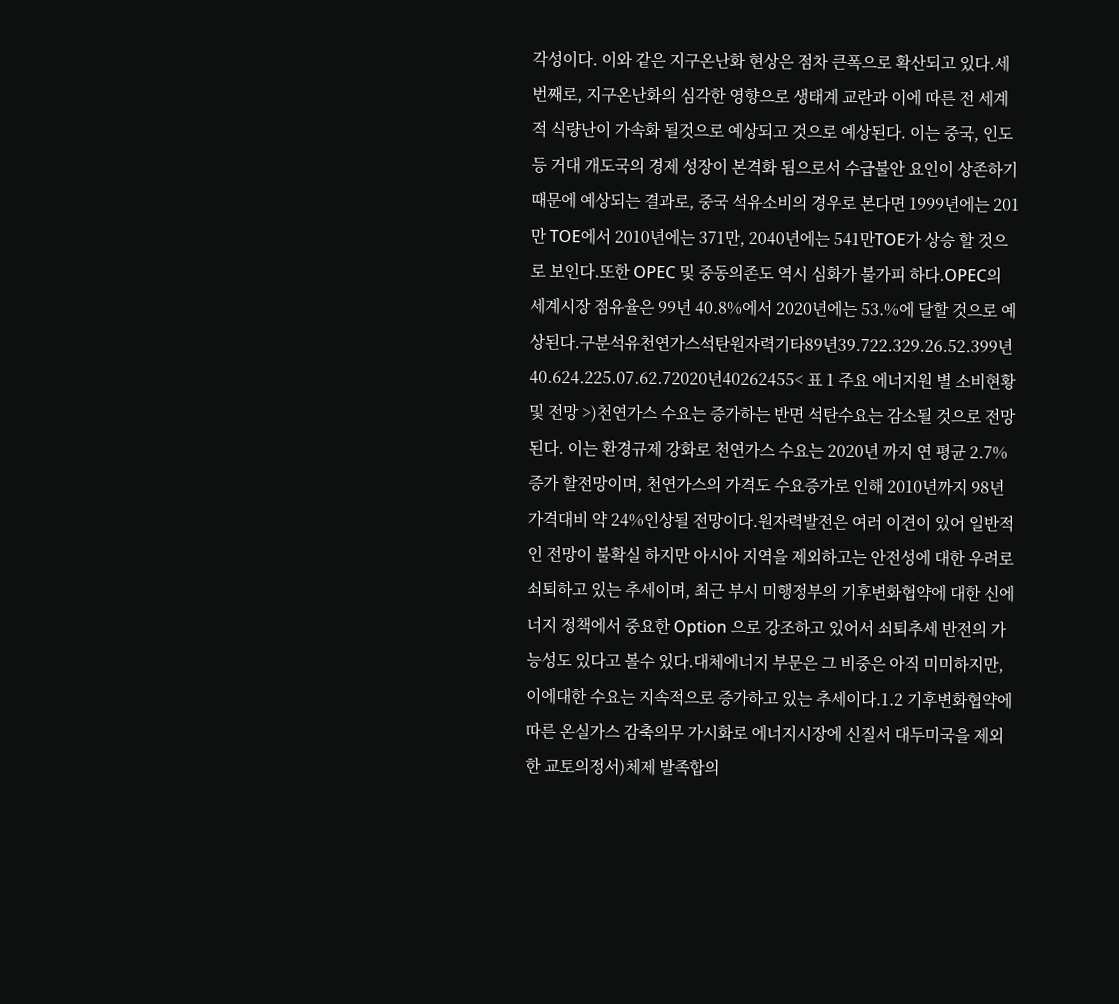각성이다. 이와 같은 지구온난화 현상은 점차 큰폭으로 확산되고 있다.세 번째로, 지구온난화의 심각한 영향으로 생태계 교란과 이에 따른 전 세계적 식량난이 가속화 될것으로 예상되고 것으로 예상된다. 이는 중국, 인도 등 거대 개도국의 경제 성장이 본격화 됨으로서 수급불안 요인이 상존하기 때문에 예상되는 결과로, 중국 석유소비의 경우로 본다면 1999년에는 201만 TOE에서 2010년에는 371만, 2040년에는 541만TOE가 상승 할 것으로 보인다.또한 OPEC 및 중동의존도 역시 심화가 불가피 하다.OPEC의 세계시장 점유율은 99년 40.8%에서 2020년에는 53.%에 달할 것으로 예상된다.구분석유천연가스석탄원자력기타89년39.722.329.26.52.399년40.624.225.07.62.72020년40262455< 표 1 주요 에너지원 별 소비현황 및 전망 >)천연가스 수요는 증가하는 반면 석탄수요는 감소될 것으로 전망된다. 이는 환경규제 강화로 천연가스 수요는 2020년 까지 연 평균 2.7% 증가 할전망이며, 천연가스의 가격도 수요증가로 인해 2010년까지 98년 가격대비 약 24%인상될 전망이다.원자력발전은 여러 이견이 있어 일반적인 전망이 불확실 하지만 아시아 지역을 제외하고는 안전성에 대한 우려로 쇠퇴하고 있는 추세이며, 최근 부시 미행정부의 기후변화협약에 대한 신에너지 정책에서 중요한 Option 으로 강조하고 있어서 쇠퇴추세 반전의 가능성도 있다고 볼수 있다.대체에너지 부문은 그 비중은 아직 미미하지만, 이에대한 수요는 지속적으로 증가하고 있는 추세이다.1.2 기후변화협약에 따른 온실가스 감축의무 가시화로 에너지시장에 신질서 대두미국을 제외한 교토의정서)체제 발족합의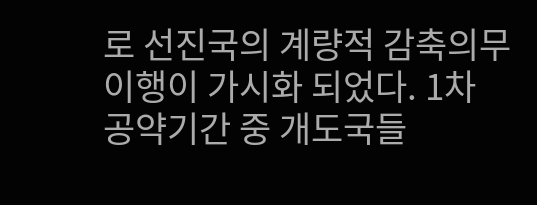로 선진국의 계량적 감축의무 이행이 가시화 되었다. 1차 공약기간 중 개도국들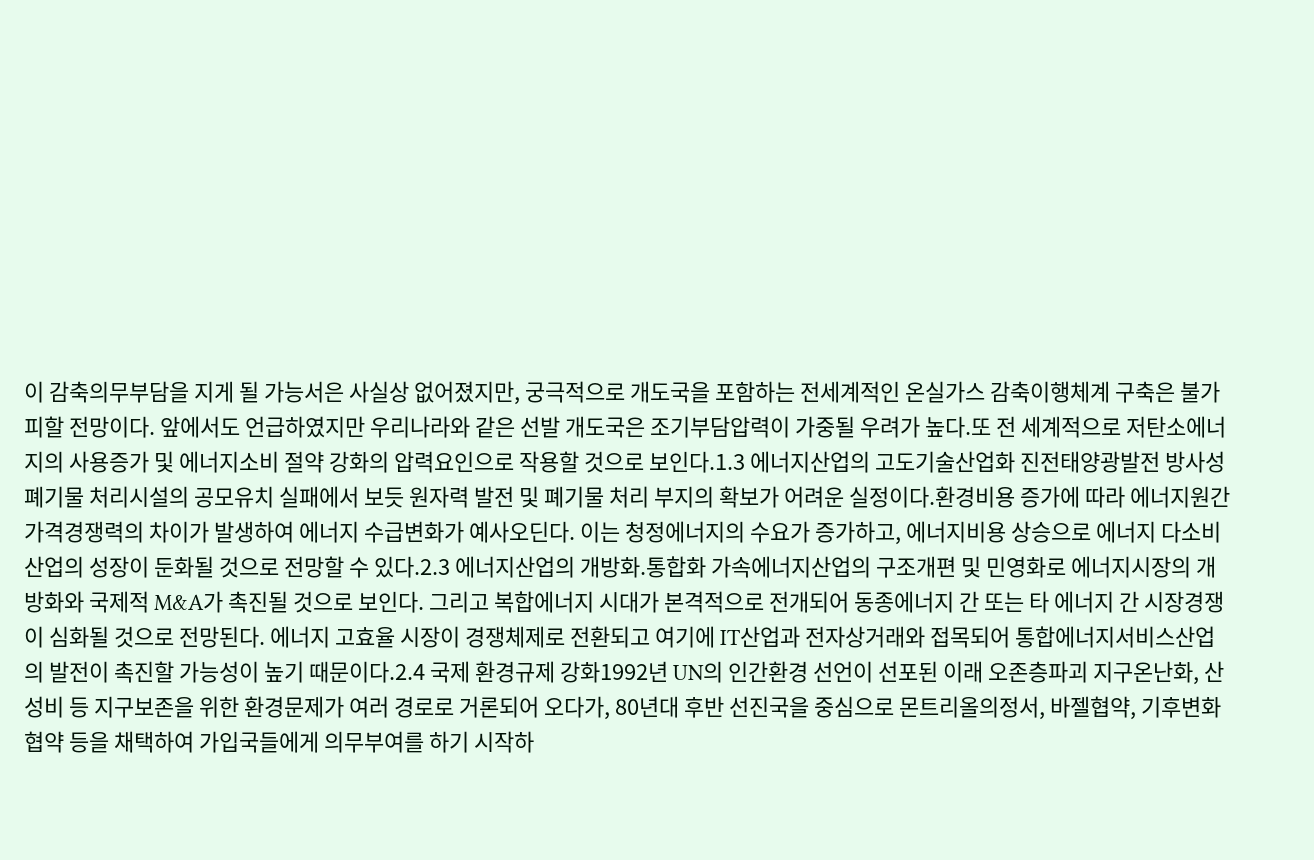이 감축의무부담을 지게 될 가능서은 사실상 없어졌지만, 궁극적으로 개도국을 포함하는 전세계적인 온실가스 감축이행체계 구축은 불가피할 전망이다. 앞에서도 언급하였지만 우리나라와 같은 선발 개도국은 조기부담압력이 가중될 우려가 높다.또 전 세계적으로 저탄소에너지의 사용증가 및 에너지소비 절약 강화의 압력요인으로 작용할 것으로 보인다.1.3 에너지산업의 고도기술산업화 진전태양광발전 방사성 폐기물 처리시설의 공모유치 실패에서 보듯 원자력 발전 및 폐기물 처리 부지의 확보가 어려운 실정이다.환경비용 증가에 따라 에너지원간 가격경쟁력의 차이가 발생하여 에너지 수급변화가 예사오딘다. 이는 청정에너지의 수요가 증가하고, 에너지비용 상승으로 에너지 다소비산업의 성장이 둔화될 것으로 전망할 수 있다.2.3 에너지산업의 개방화.통합화 가속에너지산업의 구조개편 및 민영화로 에너지시장의 개방화와 국제적 M&A가 촉진될 것으로 보인다. 그리고 복합에너지 시대가 본격적으로 전개되어 동종에너지 간 또는 타 에너지 간 시장경쟁이 심화될 것으로 전망된다. 에너지 고효율 시장이 경쟁체제로 전환되고 여기에 IT산업과 전자상거래와 접목되어 통합에너지서비스산업의 발전이 촉진할 가능성이 높기 때문이다.2.4 국제 환경규제 강화1992년 UN의 인간환경 선언이 선포된 이래 오존층파괴 지구온난화, 산성비 등 지구보존을 위한 환경문제가 여러 경로로 거론되어 오다가, 80년대 후반 선진국을 중심으로 몬트리올의정서, 바젤협약, 기후변화협약 등을 채택하여 가입국들에게 의무부여를 하기 시작하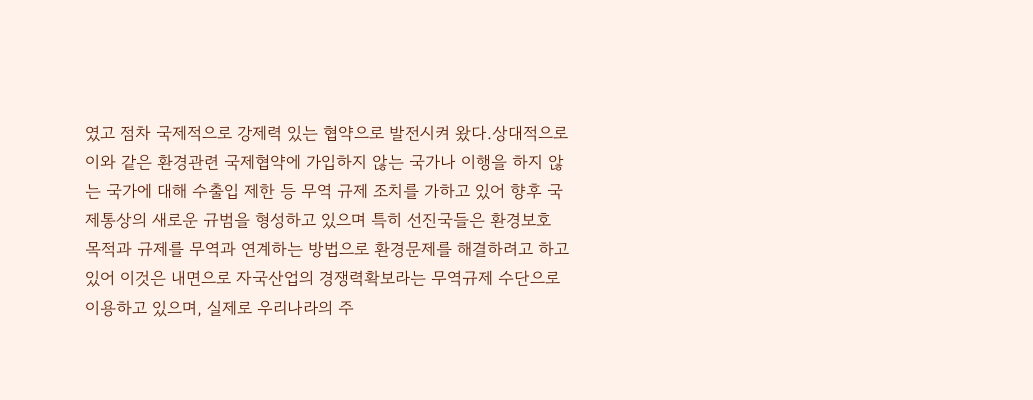였고 점차 국제적으로 강제력 있는 협약으로 발전시켜 왔다.상대적으로 이와 같은 환경관련 국제협약에 가입하지 않는 국가나 이행을 하지 않는 국가에 대해 수출입 제한 등 무역 규제 조치를 가하고 있어 향후 국제통상의 새로운 규범을 형성하고 있으며 특히 선진국들은 환경보호 목적과 규제를 무역과 연계하는 방법으로 환경문제를 해결하려고 하고 있어 이것은 내면으로 자국산업의 경쟁력확보라는 무역규제 수단으로 이용하고 있으며, 실제로 우리나라의 주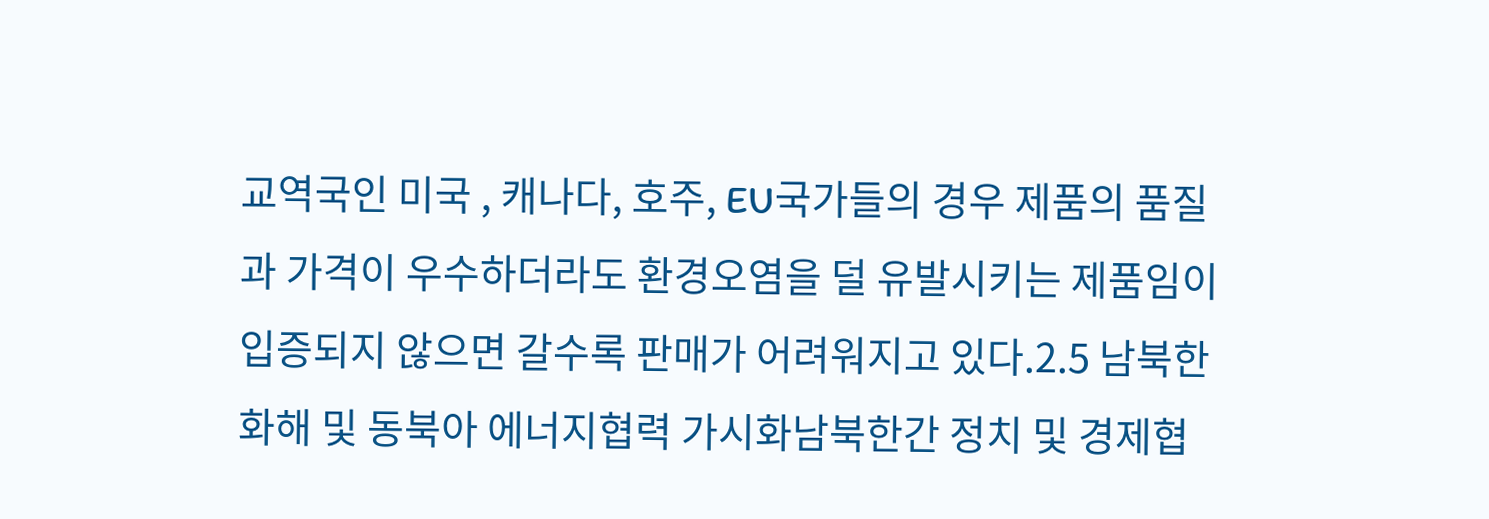교역국인 미국 , 캐나다, 호주, EU국가들의 경우 제품의 품질과 가격이 우수하더라도 환경오염을 덜 유발시키는 제품임이 입증되지 않으면 갈수록 판매가 어려워지고 있다.2.5 남북한 화해 및 동북아 에너지협력 가시화남북한간 정치 및 경제협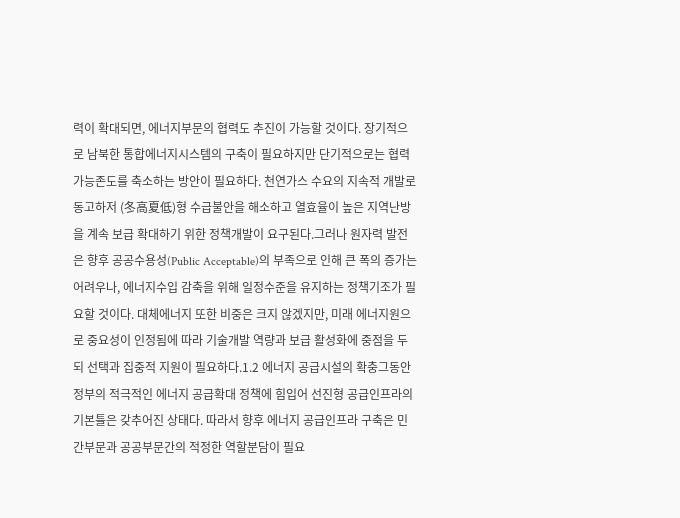력이 확대되면, 에너지부문의 협력도 추진이 가능할 것이다. 장기적으로 남북한 통합에너지시스템의 구축이 필요하지만 단기적으로는 협력가능존도를 축소하는 방안이 필요하다. 천연가스 수요의 지속적 개발로 동고하저 (冬高夏低)형 수급불안을 해소하고 열효율이 높은 지역난방을 계속 보급 확대하기 위한 정책개발이 요구된다.그러나 원자력 발전은 향후 공공수용성(Public Acceptable)의 부족으로 인해 큰 폭의 증가는 어려우나, 에너지수입 감축을 위해 일정수준을 유지하는 정책기조가 필요할 것이다. 대체에너지 또한 비중은 크지 않겠지만, 미래 에너지원으로 중요성이 인정됨에 따라 기술개발 역량과 보급 활성화에 중점을 두되 선택과 집중적 지원이 필요하다.1.2 에너지 공급시설의 확충그동안 정부의 적극적인 에너지 공급확대 정책에 힘입어 선진형 공급인프라의 기본틀은 갖추어진 상태다. 따라서 향후 에너지 공급인프라 구축은 민간부문과 공공부문간의 적정한 역할분담이 필요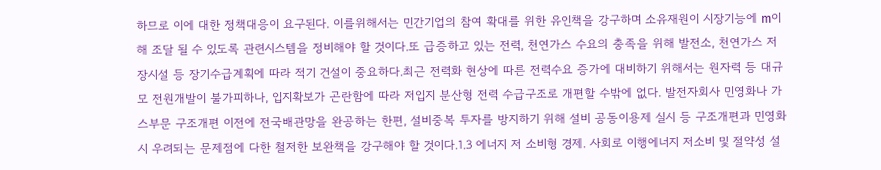하므로 이에 대한 정책대응이 요구된다. 이를위해서는 민간기업의 참여 확대를 위한 유인책을 강구하며 소유재원이 시장기능에 m이해 조달 될 수 있도록 관련시스템을 정비해야 할 것이다.또 급증하고 있는 전력, 천연가스 수요의 충족을 위해 발전소, 천연가스 저장시설 등 장기수급계획에 따라 적기 건설이 중요하다.최근 전력화 현상에 따른 전력수요 증가에 대비하기 위해서는 원자력 등 대규모 전원개발이 불가피하나, 입지확보가 곤란함에 따라 저입지 분산형 전력 수급구조로 개편할 수밖에 없다. 발전자회사 민영화나 가스부문 구조개편 이전에 전국배관망을 완공하는 한편, 설비중복 투자를 방지하기 위해 설비 공동이용제 실시 등 구조개편과 민영화시 우려되는 문제점에 다한 철저한 보완책을 강구해야 할 것이다.1.3 에너지 저 소비형 경제. 사회로 이행에너지 저소비 및 절약성 설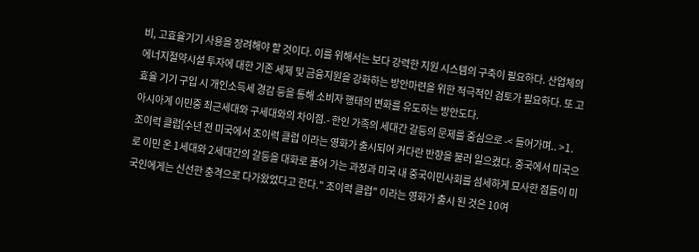비, 고효율기기 사용을 장려해야 할 것이다. 이를 위해서는 보다 강력한 지원 시스템의 구축이 필요하다. 산업체의 에너지절약시설 투자에 대한 기존 세제 및 금융지원을 강화하는 방안마련을 위한 적극적인 검토가 필요하다. 또 고효율 기기 구입 시 개인소득세 경감 등을 통해 소비자 행태의 변화를 유도하는 방안도다.
아시아계 이민중 최근세대와 구세대와의 차이점.- 한인 가족의 세대간 갈등의 문제를 중심으로 -< 들어가며.. >1. 조이럭 클럽{수년 전 미국에서 조이럭 클럽 이라는 영화가 출시되어 커다란 반향을 불러 일으켰다. 중국에서 미국으로 이민 온 1세대와 2세대간의 갈등을 대화로 풀어 가는 과정과 미국 내 중국이민사회를 섬세하게 묘사한 점들이 미국인에게는 신선한 충격으로 다가왔었다고 한다." 조이럭 클럽" 이라는 영화가 출시 된 것은 10여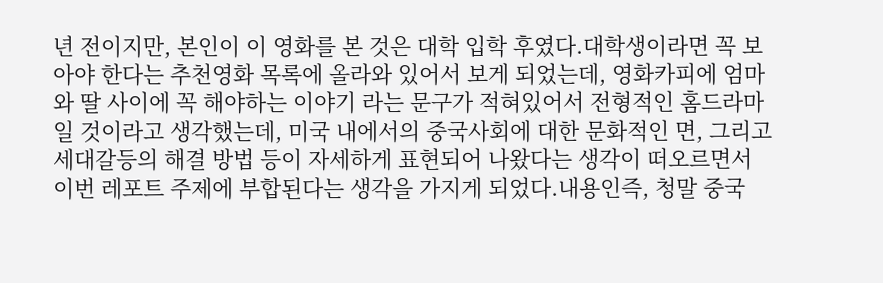년 전이지만, 본인이 이 영화를 본 것은 대학 입학 후였다.대학생이라면 꼭 보아야 한다는 추천영화 목록에 올라와 있어서 보게 되었는데, 영화카피에 엄마와 딸 사이에 꼭 해야하는 이야기 라는 문구가 적혀있어서 전형적인 홈드라마 일 것이라고 생각했는데, 미국 내에서의 중국사회에 대한 문화적인 면, 그리고 세대갈등의 해결 방법 등이 자세하게 표현되어 나왔다는 생각이 떠오르면서 이번 레포트 주제에 부합된다는 생각을 가지게 되었다.내용인즉, 청말 중국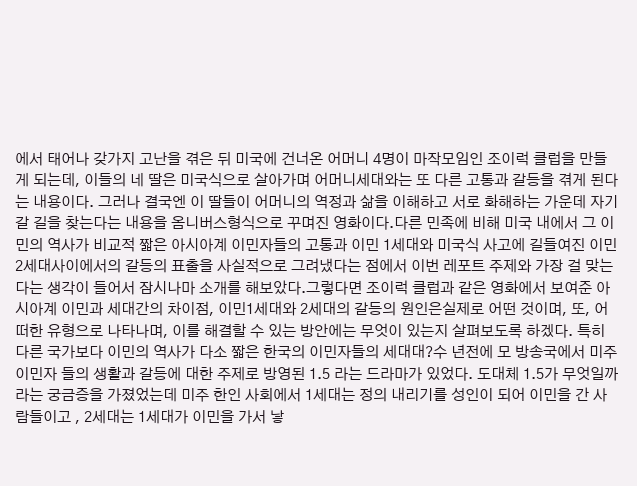에서 태어나 갖가지 고난을 겪은 뒤 미국에 건너온 어머니 4명이 마작모임인 조이럭 클럽을 만들게 되는데, 이들의 네 딸은 미국식으로 살아가며 어머니세대와는 또 다른 고통과 갈등을 겪게 된다는 내용이다. 그러나 결국엔 이 딸들이 어머니의 역정과 삶을 이해하고 서로 화해하는 가운데 자기 갈 길을 찾는다는 내용을 옴니버스형식으로 꾸며진 영화이다.다른 민족에 비해 미국 내에서 그 이민의 역사가 비교적 짧은 아시아계 이민자들의 고통과 이민 1세대와 미국식 사고에 길들여진 이민 2세대사이에서의 갈등의 표출을 사실적으로 그려냈다는 점에서 이번 레포트 주제와 가장 걸 맞는다는 생각이 들어서 잠시나마 소개를 해보았다.그렇다면 조이럭 클럽과 같은 영화에서 보여준 아시아계 이민과 세대간의 차이점, 이민1세대와 2세대의 갈등의 원인은실제로 어떤 것이며, 또, 어떠한 유형으로 나타나며, 이를 해결할 수 있는 방안에는 무엇이 있는지 살펴보도록 하겠다. 특히 다른 국가보다 이민의 역사가 다소 짧은 한국의 이민자들의 세대대?수 년전에 모 방송국에서 미주 이민자 들의 생활과 갈등에 대한 주제로 방영된 1.5 라는 드라마가 있었다. 도대체 1.5가 무엇일까 라는 궁금증을 가졌었는데 미주 한인 사회에서 1세대는 정의 내리기를 성인이 되어 이민을 간 사람들이고 , 2세대는 1세대가 이민을 가서 낳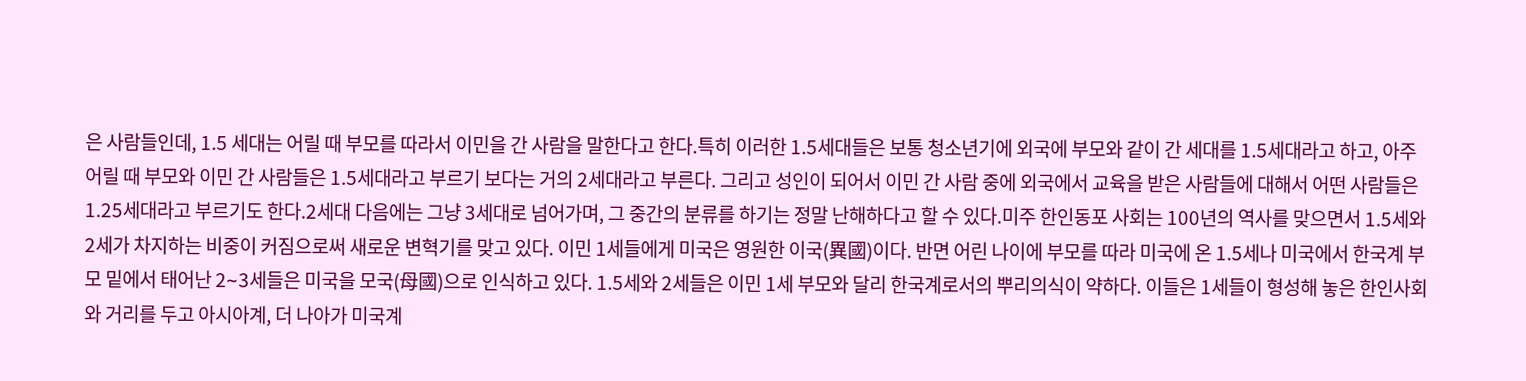은 사람들인데, 1.5 세대는 어릴 때 부모를 따라서 이민을 간 사람을 말한다고 한다.특히 이러한 1.5세대들은 보통 청소년기에 외국에 부모와 같이 간 세대를 1.5세대라고 하고, 아주 어릴 때 부모와 이민 간 사람들은 1.5세대라고 부르기 보다는 거의 2세대라고 부른다. 그리고 성인이 되어서 이민 간 사람 중에 외국에서 교육을 받은 사람들에 대해서 어떤 사람들은 1.25세대라고 부르기도 한다.2세대 다음에는 그냥 3세대로 넘어가며, 그 중간의 분류를 하기는 정말 난해하다고 할 수 있다.미주 한인동포 사회는 100년의 역사를 맞으면서 1.5세와 2세가 차지하는 비중이 커짐으로써 새로운 변혁기를 맞고 있다. 이민 1세들에게 미국은 영원한 이국(異國)이다. 반면 어린 나이에 부모를 따라 미국에 온 1.5세나 미국에서 한국계 부모 밑에서 태어난 2∼3세들은 미국을 모국(母國)으로 인식하고 있다. 1.5세와 2세들은 이민 1세 부모와 달리 한국계로서의 뿌리의식이 약하다. 이들은 1세들이 형성해 놓은 한인사회와 거리를 두고 아시아계, 더 나아가 미국계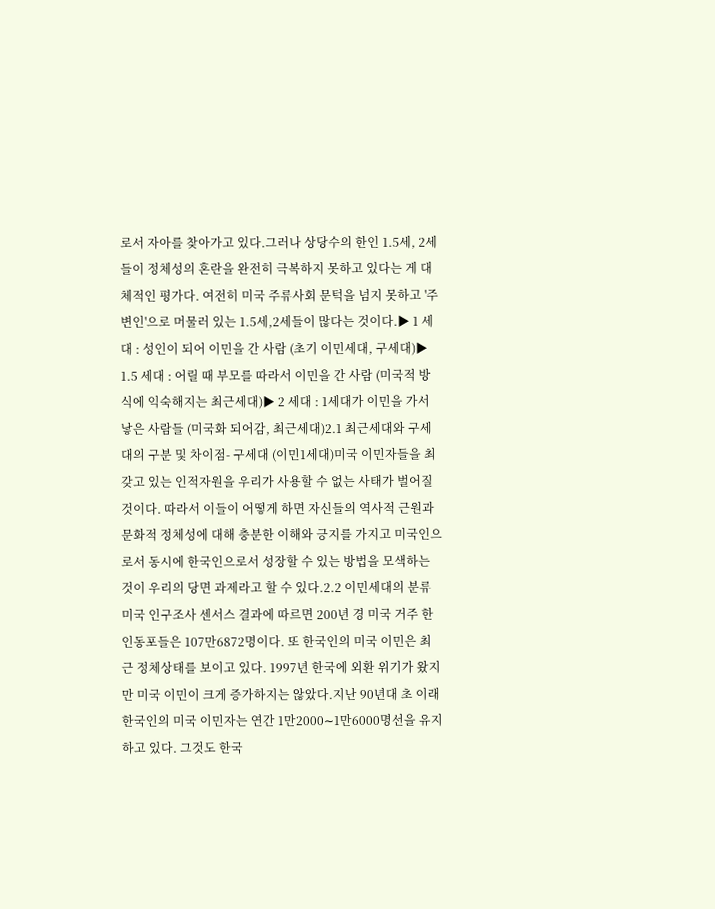로서 자아를 찾아가고 있다.그러나 상당수의 한인 1.5세, 2세들이 정체성의 혼란을 완전히 극복하지 못하고 있다는 게 대체적인 평가다. 여전히 미국 주류사회 문턱을 넘지 못하고 '주변인'으로 머물러 있는 1.5세,2세들이 많다는 것이다.▶ 1 세대 : 성인이 되어 이민을 간 사람 (초기 이민세대, 구세대)▶ 1.5 세대 : 어릴 때 부모를 따라서 이민을 간 사람 (미국적 방식에 익숙해지는 최근세대)▶ 2 세대 : 1세대가 이민을 가서 낳은 사람들 (미국화 되어감, 최근세대)2.1 최근세대와 구세대의 구분 및 차이점- 구세대 (이민1세대)미국 이민자들을 최 갖고 있는 인적자원을 우리가 사용할 수 없는 사태가 벌어질 것이다. 따라서 이들이 어떻게 하면 자신들의 역사적 근원과 문화적 정체성에 대해 충분한 이해와 긍지를 가지고 미국인으로서 동시에 한국인으로서 성장할 수 있는 방법을 모색하는 것이 우리의 당면 과제라고 할 수 있다.2.2 이민세대의 분류미국 인구조사 센서스 결과에 따르면 200년 경 미국 거주 한인동포들은 107만6872명이다. 또 한국인의 미국 이민은 최근 정체상태를 보이고 있다. 1997년 한국에 외환 위기가 왔지만 미국 이민이 크게 증가하지는 않았다.지난 90년대 초 이래 한국인의 미국 이민자는 연간 1만2000∼1만6000명선을 유지하고 있다. 그것도 한국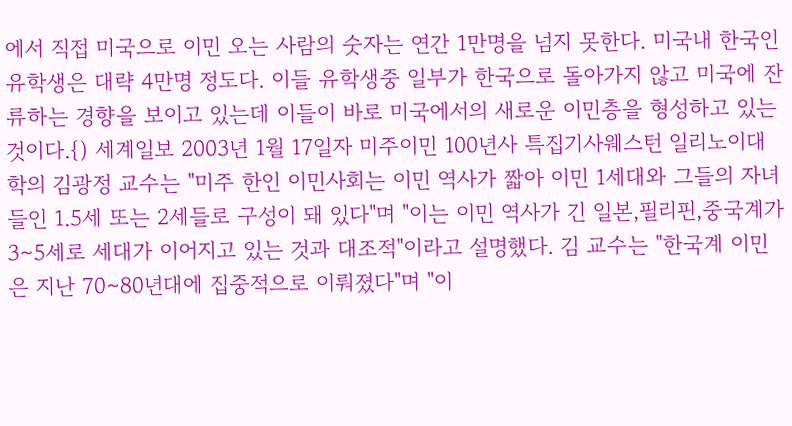에서 직접 미국으로 이민 오는 사람의 숫자는 연간 1만명을 넘지 못한다. 미국내 한국인 유학생은 대략 4만명 정도다. 이들 유학생중 일부가 한국으로 돌아가지 않고 미국에 잔류하는 경향을 보이고 있는데 이들이 바로 미국에서의 새로운 이민층을 형성하고 있는 것이다.{) 세계일보 2003년 1월 17일자 미주이민 100년사 특집기사웨스턴 일리노이대학의 김광정 교수는 "미주 한인 이민사회는 이민 역사가 짧아 이민 1세대와 그들의 자녀들인 1.5세 또는 2세들로 구성이 돼 있다"며 "이는 이민 역사가 긴 일본,필리핀,중국계가 3∼5세로 세대가 이어지고 있는 것과 대조적"이라고 설명했다. 김 교수는 "한국계 이민은 지난 70∼80년대에 집중적으로 이뤄졌다"며 "이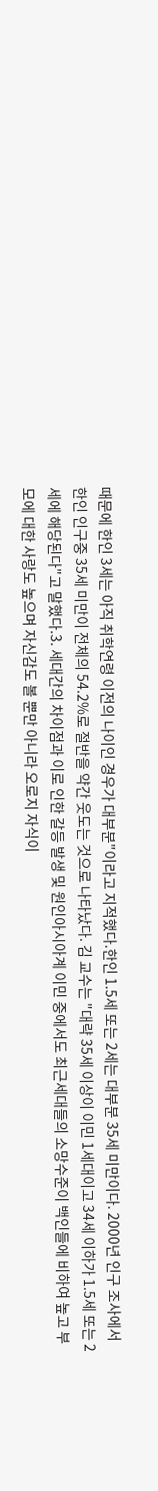때문에 한인 3세는 아직 취학연령 이전의 나이인 경우가 대부분"이라고 지적했다.한인 1.5세 또는 2세는 대부분 35세 미만이다. 2000년 인구 조사에서 한인 인구중 35세 미만이 전체의 54.2%로 절반을 약간 웃도는 것으로 나타났다. 김 교수는 "대략 35세 이상이 이민 1세대이고 34세 이하가 1.5세 또는 2세에 해당된다"고 말했다.3. 세대간의 차이점과 이로 인한 갈등 발생 및 원인아시아계 이민 중에서도 최근세대들의 소망수준이 백인들에 비하여 높고 부모에 대한 사랑도 높으며 자신감도 볼 뿐만 아니라 오로지 자식이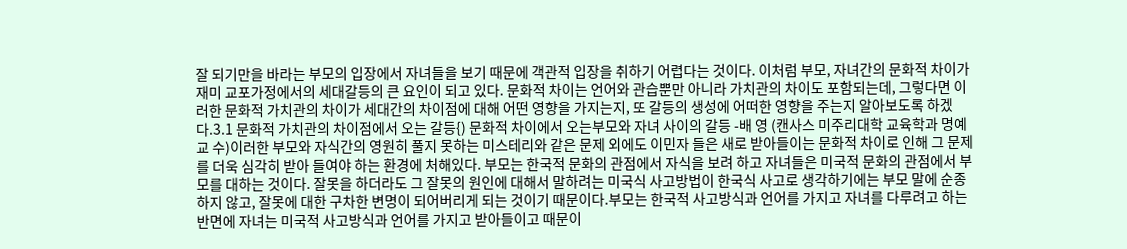잘 되기만을 바라는 부모의 입장에서 자녀들을 보기 때문에 객관적 입장을 취하기 어렵다는 것이다. 이처럼 부모, 자녀간의 문화적 차이가 재미 교포가정에서의 세대갈등의 큰 요인이 되고 있다. 문화적 차이는 언어와 관습뿐만 아니라 가치관의 차이도 포함되는데, 그렇다면 이러한 문화적 가치관의 차이가 세대간의 차이점에 대해 어떤 영향을 가지는지, 또 갈등의 생성에 어떠한 영향을 주는지 알아보도록 하겠다.3.1 문화적 가치관의 차이점에서 오는 갈등{) 문화적 차이에서 오는부모와 자녀 사이의 갈등 -배 영 (캔사스 미주리대학 교육학과 명예교 수)이러한 부모와 자식간의 영원히 풀지 못하는 미스테리와 같은 문제 외에도 이민자 들은 새로 받아들이는 문화적 차이로 인해 그 문제를 더욱 심각히 받아 들여야 하는 환경에 처해있다. 부모는 한국적 문화의 관점에서 자식을 보려 하고 자녀들은 미국적 문화의 관점에서 부모를 대하는 것이다. 잘못을 하더라도 그 잘못의 원인에 대해서 말하려는 미국식 사고방법이 한국식 사고로 생각하기에는 부모 말에 순종하지 않고, 잘못에 대한 구차한 변명이 되어버리게 되는 것이기 때문이다.부모는 한국적 사고방식과 언어를 가지고 자녀를 다루려고 하는 반면에 자녀는 미국적 사고방식과 언어를 가지고 받아들이고 때문이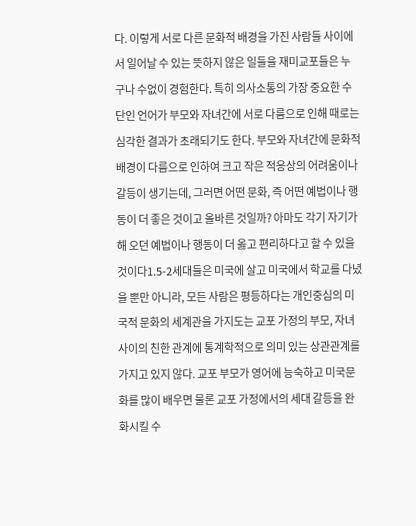다. 이렇게 서로 다른 문화적 배경을 가진 사람들 사이에서 일어날 수 있는 뜻하지 않은 일들을 재미교포들은 누구나 수없이 경험한다. 특히 의사소통의 가장 중요한 수단인 언어가 부모와 자녀간에 서로 다름으로 인해 때로는 심각한 결과가 초래되기도 한다. 부모와 자녀간에 문화적 배경이 다름으로 인하여 크고 작은 적응상의 어려움이나 갈등이 생기는데, 그러면 어떤 문화, 즉 어떤 예법이나 행동이 더 좋은 것이고 올바른 것일까? 아마도 각기 자기가 해 오던 예법이나 행동이 더 옳고 편리하다고 할 수 있을 것이다1.5-2세대들은 미국에 살고 미국에서 학교를 다녔을 뿐만 아니라, 모든 사람은 평등하다는 개인중심의 미국적 문화의 세계관을 가지도는 교포 가정의 부모, 자녀사이의 친한 관계에 통계학적으로 의미 있는 상관관계를 가지고 있지 않다. 교포 부모가 영어에 능숙하고 미국문화를 많이 배우면 물론 교포 가정에서의 세대 갈등을 완화시킬 수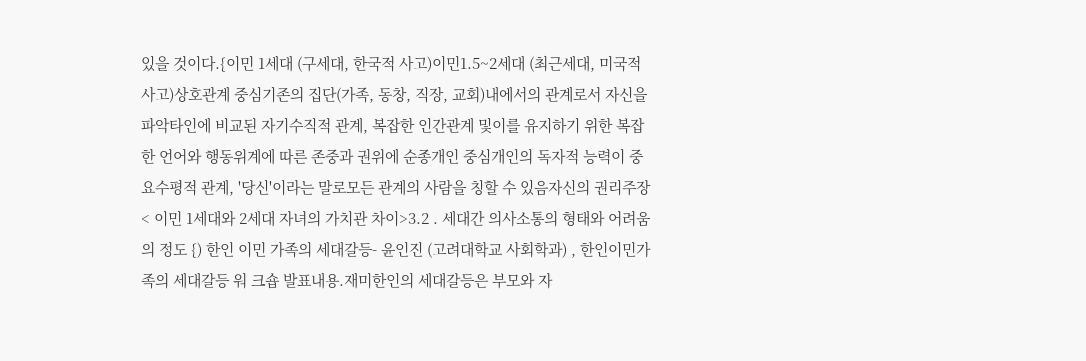있을 것이다.{이민 1세대 (구세대, 한국적 사고)이민1.5~2세대 (최근세대, 미국적 사고)상호관계 중심기존의 집단(가족, 동창, 직장, 교회)내에서의 관계로서 자신을 파악타인에 비교된 자기수직적 관계, 복잡한 인간관계 및이를 유지하기 위한 복잡한 언어와 행동위계에 따른 존중과 권위에 순종개인 중심개인의 독자적 능력이 중요수평적 관계, '당신'이라는 말로모든 관계의 사람을 칭할 수 있음자신의 권리주장< 이민 1세대와 2세대 자녀의 가치관 차이>3.2 . 세대간 의사소통의 형태와 어려움의 정도 {) 한인 이민 가족의 세대갈등- 윤인진 (고려대학교 사회학과) , 한인이민가족의 세대갈등 워 크숍 발표내용.재미한인의 세대갈등은 부모와 자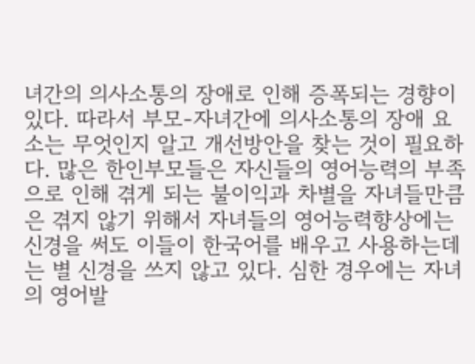녀간의 의사소통의 장애로 인해 증폭되는 경향이 있다. 따라서 부모-자녀간에 의사소통의 장애 요소는 무엇인지 알고 개선방안을 찾는 것이 필요하다. 많은 한인부모들은 자신들의 영어능력의 부족으로 인해 겪게 되는 불이익과 차별을 자녀들만큼은 겪지 않기 위해서 자녀들의 영어능력향상에는 신경을 써도 이들이 한국어를 배우고 사용하는데는 별 신경을 쓰지 않고 있다. 심한 경우에는 자녀의 영어발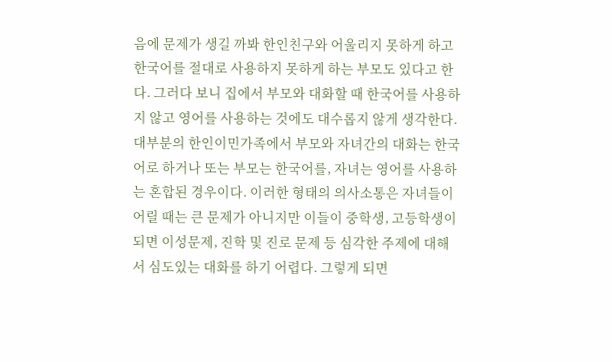음에 문제가 생길 까봐 한인친구와 어울리지 못하게 하고 한국어를 절대로 사용하지 못하게 하는 부모도 있다고 한다. 그러다 보니 집에서 부모와 대화할 때 한국어를 사용하지 않고 영어를 사용하는 것에도 대수롭지 않게 생각한다. 대부분의 한인이민가족에서 부모와 자녀간의 대화는 한국어로 하거나 또는 부모는 한국어를, 자녀는 영어를 사용하는 혼합된 경우이다. 이러한 형태의 의사소통은 자녀들이 어릴 때는 큰 문제가 아니지만 이들이 중학생, 고등학생이 되면 이성문제, 진학 및 진로 문제 등 심각한 주제에 대해서 심도있는 대화를 하기 어렵다. 그렇게 되면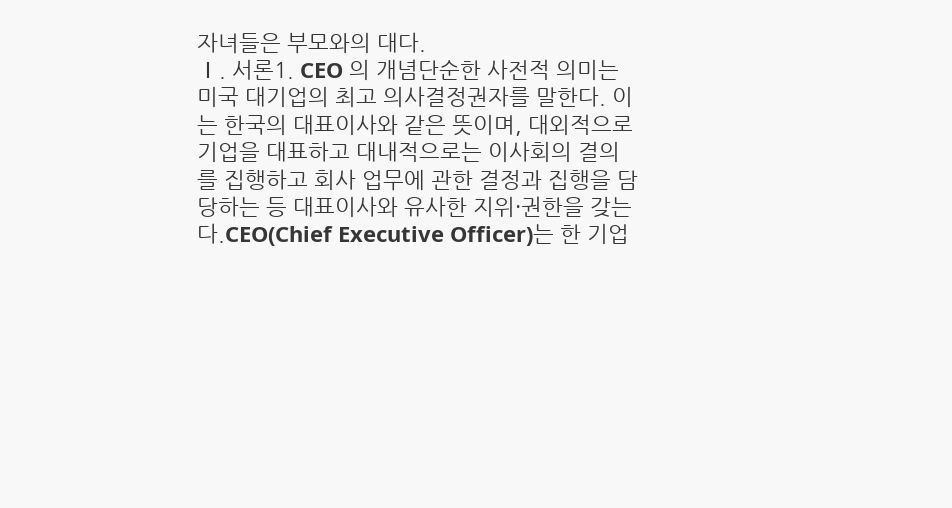자녀들은 부모와의 대다.
Ⅰ. 서론1. CEO 의 개념단순한 사전적 의미는 미국 대기업의 최고 의사결정권자를 말한다. 이는 한국의 대표이사와 같은 뜻이며, 대외적으로 기업을 대표하고 대내적으로는 이사회의 결의를 집행하고 회사 업무에 관한 결정과 집행을 담당하는 등 대표이사와 유사한 지위·권한을 갖는다.CEO(Chief Executive Officer)는 한 기업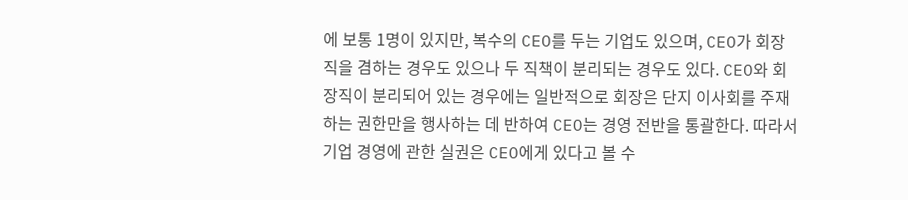에 보통 1명이 있지만, 복수의 CEO를 두는 기업도 있으며, CEO가 회장직을 겸하는 경우도 있으나 두 직책이 분리되는 경우도 있다. CEO와 회장직이 분리되어 있는 경우에는 일반적으로 회장은 단지 이사회를 주재하는 권한만을 행사하는 데 반하여 CEO는 경영 전반을 통괄한다. 따라서 기업 경영에 관한 실권은 CEO에게 있다고 볼 수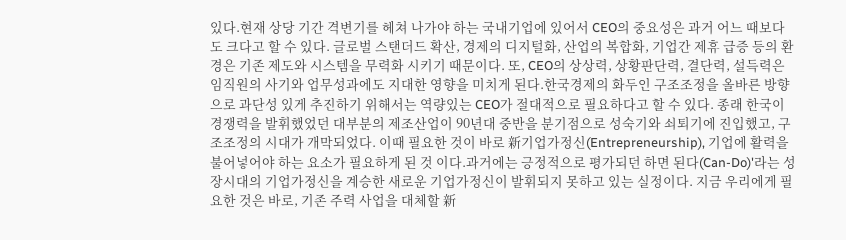있다.현재 상당 기간 격변기를 헤쳐 나가야 하는 국내기업에 있어서 CEO의 중요성은 과거 어느 때보다도 크다고 할 수 있다. 글로벌 스탠더드 확산, 경제의 디지털화, 산업의 복합화, 기업간 제휴 급증 등의 환경은 기존 제도와 시스템을 무력화 시키기 때문이다. 또, CEO의 상상력, 상황판단력, 결단력, 설득력은 임직원의 사기와 업무성과에도 지대한 영향을 미치게 된다.한국경제의 화두인 구조조정을 올바른 방향으로 과단성 있게 추진하기 위해서는 역량있는 CEO가 절대적으로 필요하다고 할 수 있다. 종래 한국이 경쟁력을 발휘했었던 대부분의 제조산업이 90년대 중반을 분기점으로 성숙기와 쇠퇴기에 진입했고, 구조조정의 시대가 개막되었다. 이때 필요한 것이 바로 新기업가정신(Entrepreneurship), 기업에 활력을 불어넣어야 하는 요소가 필요하게 된 것 이다.과거에는 긍정적으로 평가되던 하면 된다(Can-Do)'라는 성장시대의 기업가정신을 계승한 새로운 기업가정신이 발휘되지 못하고 있는 실정이다. 지금 우리에게 필요한 것은 바로, 기존 주력 사업을 대체할 新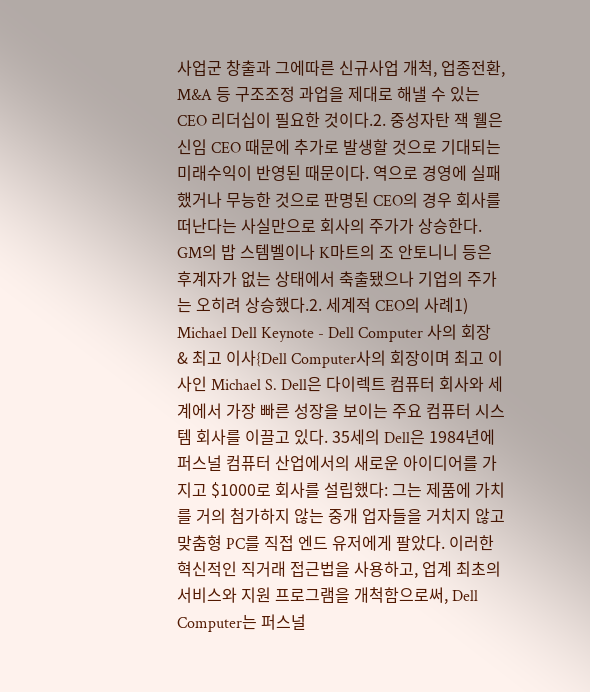사업군 창출과 그에따른 신규사업 개척, 업종전환, M&A 등 구조조정 과업을 제대로 해낼 수 있는 CEO 리더십이 필요한 것이다.2. 중성자탄 잭 웰은 신임 CEO 때문에 추가로 발생할 것으로 기대되는 미래수익이 반영된 때문이다. 역으로 경영에 실패했거나 무능한 것으로 판명된 CEO의 경우 회사를 떠난다는 사실만으로 회사의 주가가 상승한다. GM의 밥 스템벨이나 K마트의 조 안토니니 등은 후계자가 없는 상태에서 축출됐으나 기업의 주가는 오히려 상승했다.2. 세계적 CEO의 사례1) Michael Dell Keynote - Dell Computer 사의 회장 & 최고 이사{Dell Computer사의 회장이며 최고 이사인 Michael S. Dell은 다이렉트 컴퓨터 회사와 세계에서 가장 빠른 성장을 보이는 주요 컴퓨터 시스템 회사를 이끌고 있다. 35세의 Dell은 1984년에 퍼스널 컴퓨터 산업에서의 새로운 아이디어를 가지고 $1000로 회사를 설립했다: 그는 제품에 가치를 거의 첨가하지 않는 중개 업자들을 거치지 않고 맞춤형 PC를 직접 엔드 유저에게 팔았다. 이러한 혁신적인 직거래 접근법을 사용하고, 업계 최초의 서비스와 지원 프로그램을 개척함으로써, Dell Computer는 퍼스널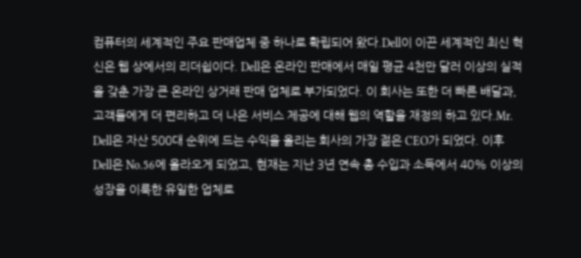컴퓨터의 세계적인 주요 판매업체 중 하나로 확립되어 왔다.Dell이 이끈 세계적인 최신 혁신은 웹 상에서의 리더쉽이다. Dell은 온라인 판매에서 매일 평균 4천만 달러 이상의 실적을 갖춘 가장 큰 온라인 상거래 판매 업체로 부가되었다. 이 회사는 또한 더 빠른 배달과, 고객들에게 더 편리하고 더 나은 서비스 제공에 대해 웹의 역할을 재정의 하고 있다.Mr. Dell은 자산 500대 순위에 드는 수익을 올리는 회사의 가장 젊은 CEO가 되었다. 이후 Dell은 No.56에 올라오게 되었고, 현재는 지난 3년 연속 총 수입과 소득에서 40% 이상의 성장을 이룩한 유일한 업체로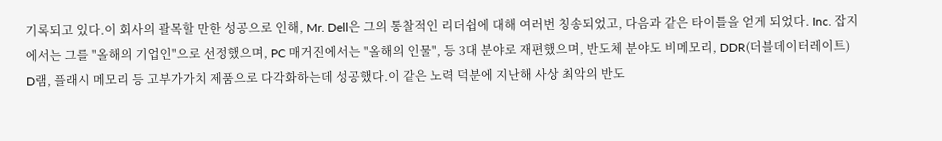기록되고 있다.이 회사의 괄목할 만한 성공으로 인해, Mr. Dell은 그의 통찰적인 리더쉽에 대해 여러번 칭송되었고, 다음과 같은 타이틀을 얻게 되었다. Inc. 잡지에서는 그를 "올해의 기업인"으로 선정했으며, PC 매거진에서는 "올해의 인물", 등 3대 분야로 재편했으며, 반도체 분야도 비메모리, DDR(더블데이터레이트) D램, 플래시 메모리 등 고부가가치 제품으로 다각화하는데 성공했다.이 같은 노력 덕분에 지난해 사상 최악의 반도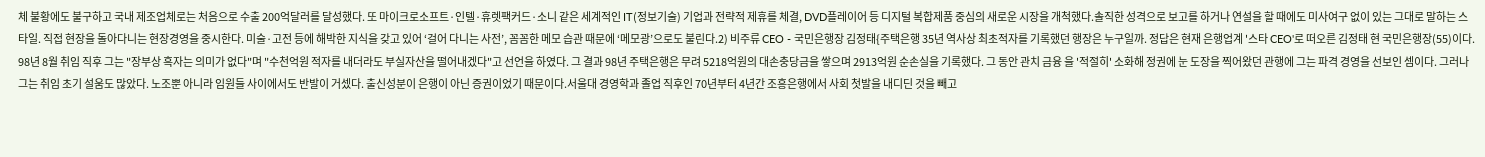체 불황에도 불구하고 국내 제조업체로는 처음으로 수출 200억달러를 달성했다. 또 마이크로소프트·인텔·휴렛팩커드·소니 같은 세계적인 IT(정보기술) 기업과 전략적 제휴를 체결, DVD플레이어 등 디지털 복합제품 중심의 새로운 시장을 개척했다.솔직한 성격으로 보고를 하거나 연설을 할 때에도 미사여구 없이 있는 그대로 말하는 스타일. 직접 현장을 돌아다니는 현장경영을 중시한다. 미술·고전 등에 해박한 지식을 갖고 있어 ‘걸어 다니는 사전’, 꼼꼼한 메모 습관 때문에 ‘메모광’으로도 불린다.2) 비주류 CEO - 국민은행장 김정태{주택은행 35년 역사상 최초적자를 기록했던 행장은 누구일까. 정답은 현재 은행업계 '스타 CEO'로 떠오른 김정태 현 국민은행장(55)이다. 98년 8월 취임 직후 그는 "장부상 흑자는 의미가 없다"며 "수천억원 적자를 내더라도 부실자산을 떨어내겠다"고 선언을 하였다. 그 결과 98년 주택은행은 무려 5218억원의 대손충당금을 쌓으며 2913억원 순손실을 기록했다. 그 동안 관치 금융 을 '적절히' 소화해 정권에 눈 도장을 찍어왔던 관행에 그는 파격 경영을 선보인 셈이다. 그러나 그는 취임 초기 설움도 많았다. 노조뿐 아니라 임원들 사이에서도 반발이 거셌다. 출신성분이 은행이 아닌 증권이었기 때문이다.서울대 경영학과 졸업 직후인 70년부터 4년간 조흥은행에서 사회 첫발을 내디딘 것을 빼고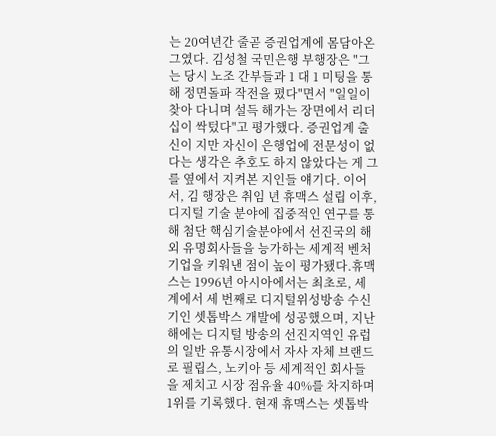는 20여년간 줄곧 증권업계에 몸담아온 그였다. 김성철 국민은행 부행장은 "그는 당시 노조 간부들과 1 대 1 미팅을 통해 정면돌파 작전을 폈다"면서 "일일이 찾아 다니며 설득 해가는 장면에서 리더십이 싹텄다"고 평가했다. 증권업계 출신이 지만 자신이 은행업에 전문성이 없다는 생각은 추호도 하지 않았다는 게 그를 옆에서 지켜본 지인들 얘기다. 이어서, 김 행장은 취임 년 휴맥스 설립 이후, 디지털 기술 분야에 집중적인 연구를 통해 첨단 핵심기술분야에서 선진국의 해외 유명회사들을 능가하는 세계적 벤처기업을 키워낸 점이 높이 평가됐다.휴맥스는 1996년 아시아에서는 최초로, 세계에서 세 번째로 디지털위성방송 수신기인 셋톱박스 개발에 성공했으며, 지난해에는 디지털 방송의 선진지역인 유럽의 일반 유통시장에서 자사 자체 브랜드로 필립스, 노키아 등 세계적인 회사들을 제치고 시장 점유율 40%를 차지하며 1위를 기록했다. 현재 휴맥스는 셋톱박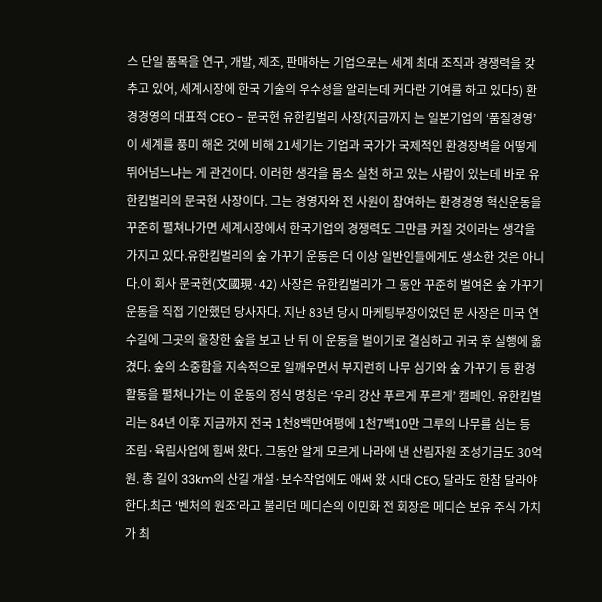스 단일 품목을 연구, 개발, 제조, 판매하는 기업으로는 세계 최대 조직과 경쟁력을 갖추고 있어, 세계시장에 한국 기술의 우수성을 알리는데 커다란 기여를 하고 있다5) 환경경영의 대표적 CEO - 문국현 유한킴벌리 사장{지금까지 는 일본기업의 ‘품질경영’이 세계를 풍미 해온 것에 비해 21세기는 기업과 국가가 국제적인 환경장벽을 어떻게 뛰어넘느냐는 게 관건이다. 이러한 생각을 몸소 실천 하고 있는 사람이 있는데 바로 유한킴벌리의 문국현 사장이다. 그는 경영자와 전 사원이 참여하는 환경경영 혁신운동을 꾸준히 펼쳐나가면 세계시장에서 한국기업의 경쟁력도 그만큼 커질 것이라는 생각을 가지고 있다.유한킴벌리의 숲 가꾸기 운동은 더 이상 일반인들에게도 생소한 것은 아니다.이 회사 문국현(文國現·42) 사장은 유한킴벌리가 그 동안 꾸준히 벌여온 숲 가꾸기 운동을 직접 기안했던 당사자다. 지난 83년 당시 마케팅부장이었던 문 사장은 미국 연수길에 그곳의 울창한 숲을 보고 난 뒤 이 운동을 벌이기로 결심하고 귀국 후 실행에 옮겼다. 숲의 소중함을 지속적으로 일깨우면서 부지런히 나무 심기와 숲 가꾸기 등 환경활동을 펼쳐나가는 이 운동의 정식 명칭은 ‘우리 강산 푸르게 푸르게’ 캠페인. 유한킴벌리는 84년 이후 지금까지 전국 1천8백만여평에 1천7백10만 그루의 나무를 심는 등 조림·육림사업에 힘써 왔다. 그동안 알게 모르게 나라에 낸 산림자원 조성기금도 30억원. 총 길이 33km의 산길 개설·보수작업에도 애써 왔 시대 CEO, 달라도 한참 달라야 한다.최근 ‘벤처의 원조’라고 불리던 메디슨의 이민화 전 회장은 메디슨 보유 주식 가치가 최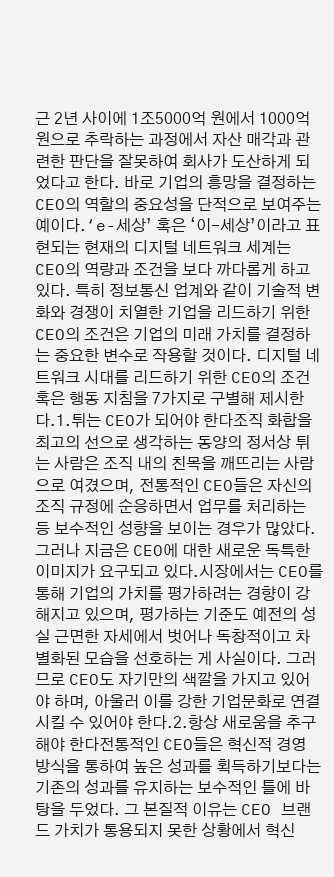근 2년 사이에 1조5000억 원에서 1000억 원으로 추락하는 과정에서 자산 매각과 관련한 판단을 잘못하여 회사가 도산하게 되었다고 한다. 바로 기업의 흥망을 결정하는 CEO의 역할의 중요성을 단적으로 보여주는 예이다.‘e-세상’ 혹은 ‘이-세상’이라고 표현되는 현재의 디지털 네트워크 세계는 CEO의 역량과 조건을 보다 까다롭게 하고 있다. 특히 정보통신 업계와 같이 기술적 변화와 경쟁이 치열한 기업을 리드하기 위한 CEO의 조건은 기업의 미래 가치를 결정하는 중요한 변수로 작용할 것이다. 디지털 네트워크 시대를 리드하기 위한 CEO의 조건 혹은 행동 지침을 7가지로 구별해 제시한다.1.튀는 CEO가 되어야 한다조직 화합을 최고의 선으로 생각하는 동양의 정서상 튀는 사람은 조직 내의 친목을 깨뜨리는 사람으로 여겼으며, 전통적인 CEO들은 자신의 조직 규정에 순응하면서 업무를 처리하는 등 보수적인 성향을 보이는 경우가 많았다. 그러나 지금은 CEO에 대한 새로운 독특한 이미지가 요구되고 있다.시장에서는 CEO를 통해 기업의 가치를 평가하려는 경향이 강해지고 있으며, 평가하는 기준도 예전의 성실 근면한 자세에서 벗어나 독창적이고 차별화된 모습을 선호하는 게 사실이다. 그러므로 CEO도 자기만의 색깔을 가지고 있어야 하며, 아울러 이를 강한 기업문화로 연결시킬 수 있어야 한다.2.항상 새로움을 추구해야 한다전통적인 CEO들은 혁신적 경영 방식을 통하여 높은 성과를 획득하기보다는 기존의 성과를 유지하는 보수적인 틀에 바탕을 두었다. 그 본질적 이유는 CEO 브랜드 가치가 통용되지 못한 상황에서 혁신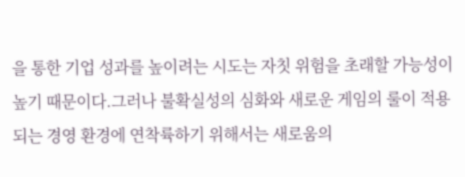을 통한 기업 성과를 높이려는 시도는 자칫 위험을 초래할 가능성이 높기 때문이다.그러나 불확실성의 심화와 새로운 게임의 룰이 적용되는 경영 환경에 연착륙하기 위해서는 새로움의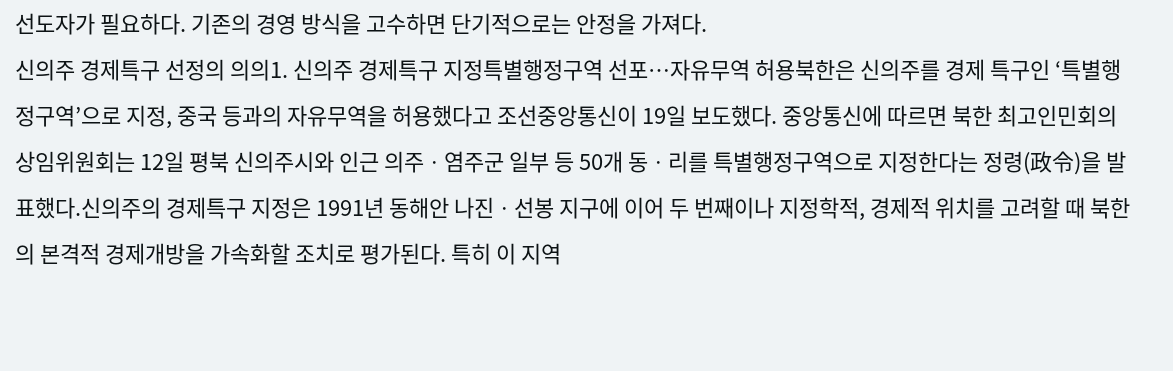선도자가 필요하다. 기존의 경영 방식을 고수하면 단기적으로는 안정을 가져다.
신의주 경제특구 선정의 의의1. 신의주 경제특구 지정특별행정구역 선포…자유무역 허용북한은 신의주를 경제 특구인 ‘특별행정구역’으로 지정, 중국 등과의 자유무역을 허용했다고 조선중앙통신이 19일 보도했다. 중앙통신에 따르면 북한 최고인민회의 상임위원회는 12일 평북 신의주시와 인근 의주ㆍ염주군 일부 등 50개 동ㆍ리를 특별행정구역으로 지정한다는 정령(政令)을 발표했다.신의주의 경제특구 지정은 1991년 동해안 나진ㆍ선봉 지구에 이어 두 번째이나 지정학적, 경제적 위치를 고려할 때 북한의 본격적 경제개방을 가속화할 조치로 평가된다. 특히 이 지역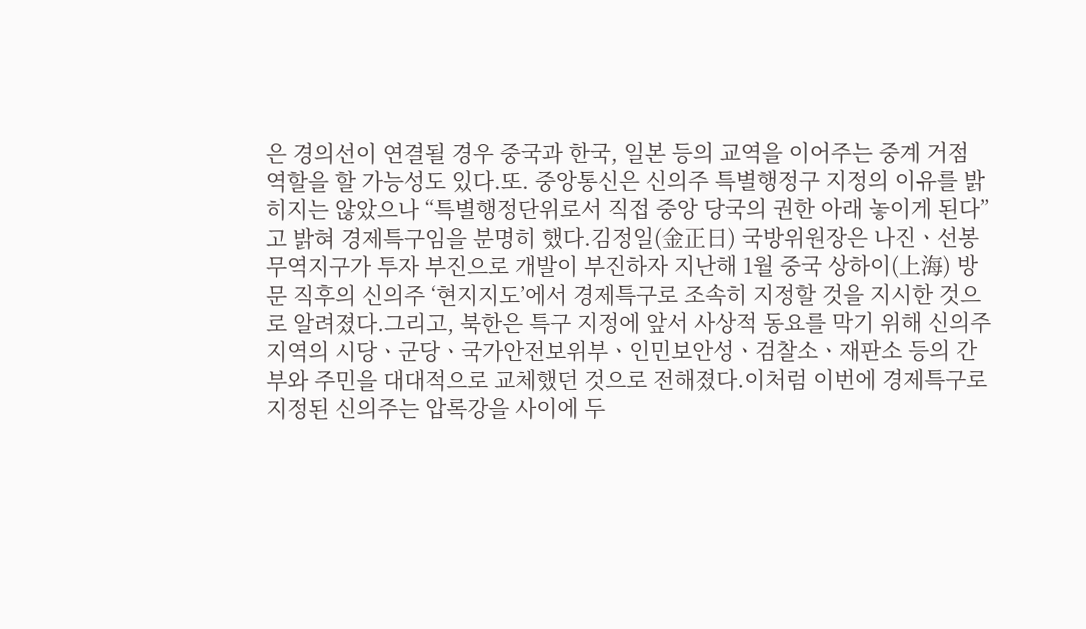은 경의선이 연결될 경우 중국과 한국, 일본 등의 교역을 이어주는 중계 거점 역할을 할 가능성도 있다.또. 중앙통신은 신의주 특별행정구 지정의 이유를 밝히지는 않았으나 “특별행정단위로서 직접 중앙 당국의 권한 아래 놓이게 된다”고 밝혀 경제특구임을 분명히 했다.김정일(金正日) 국방위원장은 나진ㆍ선봉 무역지구가 투자 부진으로 개발이 부진하자 지난해 1월 중국 상하이(上海) 방문 직후의 신의주 ‘현지지도’에서 경제특구로 조속히 지정할 것을 지시한 것으로 알려졌다.그리고, 북한은 특구 지정에 앞서 사상적 동요를 막기 위해 신의주 지역의 시당ㆍ군당ㆍ국가안전보위부ㆍ인민보안성ㆍ검찰소ㆍ재판소 등의 간부와 주민을 대대적으로 교체했던 것으로 전해졌다.이처럼 이번에 경제특구로 지정된 신의주는 압록강을 사이에 두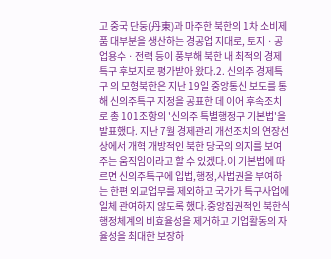고 중국 단둥(丹東)과 마주한 북한의 1차 소비제품 대부분을 생산하는 경공업 지대로, 토지ㆍ공업용수ㆍ전력 등이 풍부해 북한 내 최적의 경제특구 후보지로 평가받아 왔다.2. 신의주 경제특구 의 모형북한은 지난 19일 중앙통신 보도를 통해 신의주특구 지정을 공표한 데 이어 후속조치로 총 101조항의 '신의주 특별행정구 기본법'을 발표했다. 지난 7월 경제관리 개선조치의 연장선상에서 개혁 개방적인 북한 당국의 의지를 보여주는 움직임이라고 할 수 있겠다.이 기본법에 따르면 신의주특구에 입법,행정,사법권을 부여하는 한편 외교업무를 제외하고 국가가 특구사업에 일체 관여하지 않도록 했다.중앙집권적인 북한식 행정체계의 비효율성을 제거하고 기업활동의 자율성을 최대한 보장하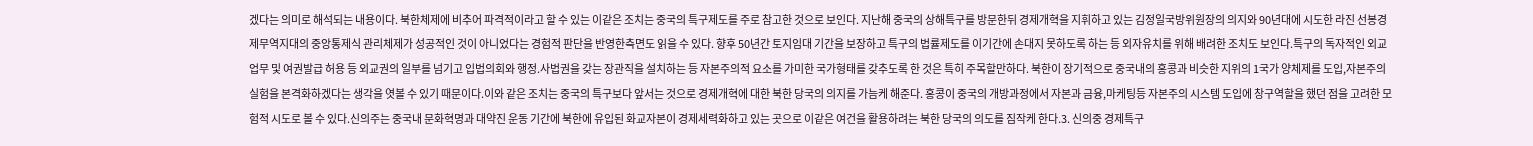겠다는 의미로 해석되는 내용이다. 북한체제에 비추어 파격적이라고 할 수 있는 이같은 조치는 중국의 특구제도를 주로 참고한 것으로 보인다. 지난해 중국의 상해특구를 방문한뒤 경제개혁을 지휘하고 있는 김정일국방위원장의 의지와 90년대에 시도한 라진 선봉경제무역지대의 중앙통제식 관리체제가 성공적인 것이 아니었다는 경험적 판단을 반영한측면도 읽을 수 있다. 향후 50년간 토지임대 기간을 보장하고 특구의 법률제도를 이기간에 손대지 못하도록 하는 등 외자유치를 위해 배려한 조치도 보인다.특구의 독자적인 외교업무 및 여권발급 허용 등 외교권의 일부를 넘기고 입법의회와 행정.사법권을 갖는 장관직을 설치하는 등 자본주의적 요소를 가미한 국가형태를 갖추도록 한 것은 특히 주목할만하다. 북한이 장기적으로 중국내의 홍콩과 비슷한 지위의 1국가 양체제를 도입,자본주의 실험을 본격화하겠다는 생각을 엿볼 수 있기 때문이다.이와 같은 조치는 중국의 특구보다 앞서는 것으로 경제개혁에 대한 북한 당국의 의지를 가늠케 해준다. 홍콩이 중국의 개방과정에서 자본과 금융,마케팅등 자본주의 시스템 도입에 창구역할을 했던 점을 고려한 모험적 시도로 볼 수 있다.신의주는 중국내 문화혁명과 대약진 운동 기간에 북한에 유입된 화교자본이 경제세력화하고 있는 곳으로 이같은 여건을 활용하려는 북한 당국의 의도를 짐작케 한다.3. 신의중 경제특구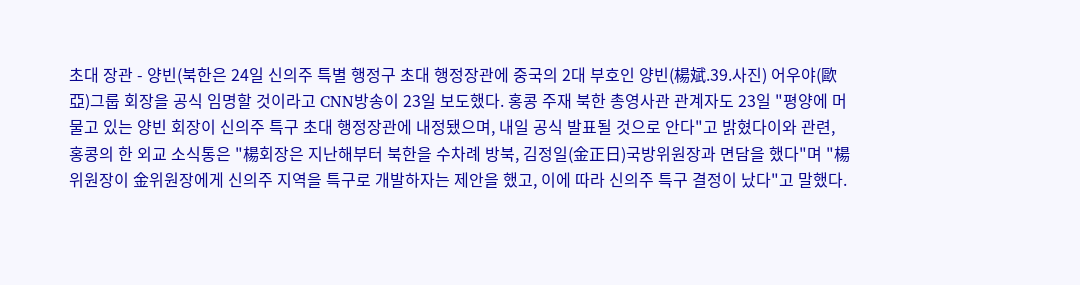초대 장관 - 양빈(북한은 24일 신의주 특별 행정구 초대 행정장관에 중국의 2대 부호인 양빈(楊斌.39.사진) 어우야(歐亞)그룹 회장을 공식 임명할 것이라고 CNN방송이 23일 보도했다. 홍콩 주재 북한 총영사관 관계자도 23일 "평양에 머물고 있는 양빈 회장이 신의주 특구 초대 행정장관에 내정됐으며, 내일 공식 발표될 것으로 안다"고 밝혔다이와 관련, 홍콩의 한 외교 소식통은 "楊회장은 지난해부터 북한을 수차례 방북, 김정일(金正日)국방위원장과 면담을 했다"며 "楊위원장이 金위원장에게 신의주 지역을 특구로 개발하자는 제안을 했고, 이에 따라 신의주 특구 결정이 났다"고 말했다.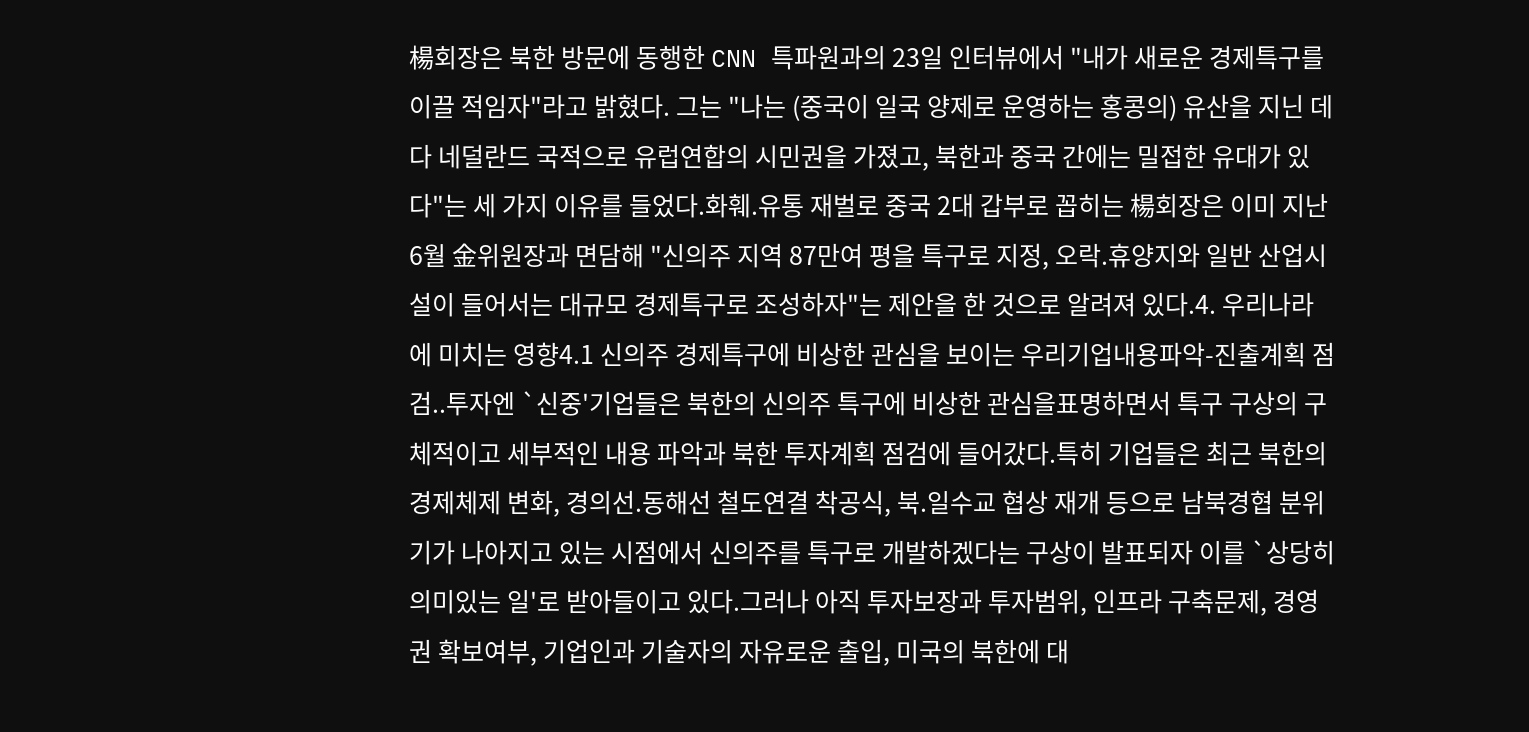楊회장은 북한 방문에 동행한 CNN 특파원과의 23일 인터뷰에서 "내가 새로운 경제특구를 이끌 적임자"라고 밝혔다. 그는 "나는 (중국이 일국 양제로 운영하는 홍콩의) 유산을 지닌 데다 네덜란드 국적으로 유럽연합의 시민권을 가졌고, 북한과 중국 간에는 밀접한 유대가 있다"는 세 가지 이유를 들었다.화훼.유통 재벌로 중국 2대 갑부로 꼽히는 楊회장은 이미 지난 6월 金위원장과 면담해 "신의주 지역 87만여 평을 특구로 지정, 오락.휴양지와 일반 산업시설이 들어서는 대규모 경제특구로 조성하자"는 제안을 한 것으로 알려져 있다.4. 우리나라에 미치는 영향4.1 신의주 경제특구에 비상한 관심을 보이는 우리기업내용파악-진출계획 점검..투자엔 `신중'기업들은 북한의 신의주 특구에 비상한 관심을표명하면서 특구 구상의 구체적이고 세부적인 내용 파악과 북한 투자계획 점검에 들어갔다.특히 기업들은 최근 북한의 경제체제 변화, 경의선.동해선 철도연결 착공식, 북.일수교 협상 재개 등으로 남북경협 분위기가 나아지고 있는 시점에서 신의주를 특구로 개발하겠다는 구상이 발표되자 이를 `상당히 의미있는 일'로 받아들이고 있다.그러나 아직 투자보장과 투자범위, 인프라 구축문제, 경영권 확보여부, 기업인과 기술자의 자유로운 출입, 미국의 북한에 대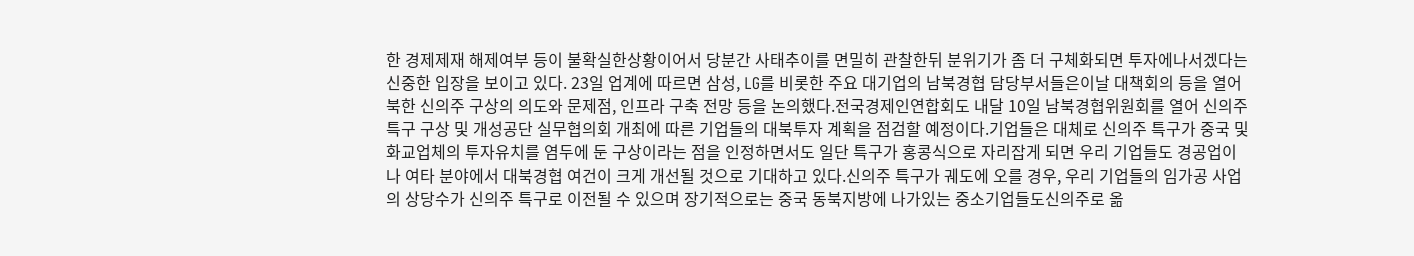한 경제제재 해제여부 등이 불확실한상황이어서 당분간 사태추이를 면밀히 관찰한뒤 분위기가 좀 더 구체화되면 투자에나서겠다는 신중한 입장을 보이고 있다. 23일 업계에 따르면 삼성, LG를 비롯한 주요 대기업의 남북경협 담당부서들은이날 대책회의 등을 열어 북한 신의주 구상의 의도와 문제점, 인프라 구축 전망 등을 논의했다.전국경제인연합회도 내달 10일 남북경협위원회를 열어 신의주 특구 구상 및 개성공단 실무협의회 개최에 따른 기업들의 대북투자 계획을 점검할 예정이다.기업들은 대체로 신의주 특구가 중국 및 화교업체의 투자유치를 염두에 둔 구상이라는 점을 인정하면서도 일단 특구가 홍콩식으로 자리잡게 되면 우리 기업들도 경공업이나 여타 분야에서 대북경협 여건이 크게 개선될 것으로 기대하고 있다.신의주 특구가 궤도에 오를 경우, 우리 기업들의 임가공 사업의 상당수가 신의주 특구로 이전될 수 있으며 장기적으로는 중국 동북지방에 나가있는 중소기업들도신의주로 옮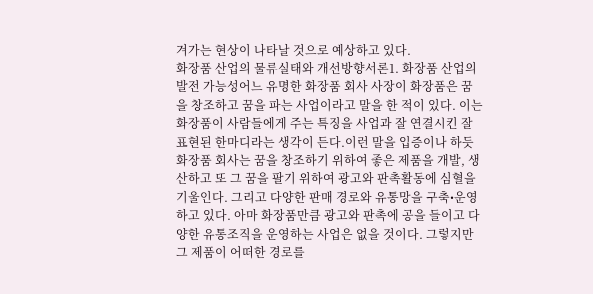겨가는 현상이 나타날 것으로 예상하고 있다.
화장품 산업의 물류실태와 개선방향서론1. 화장품 산업의 발전 가능성어느 유명한 화장품 회사 사장이 화장품은 꿈을 창조하고 꿈을 파는 사업이라고 말을 한 적이 있다. 이는 화장품이 사람들에게 주는 특징을 사업과 잘 연결시킨 잘 표현된 한마디라는 생각이 든다.이런 말을 입증이나 하듯 화장품 회사는 꿈을 창조하기 위하여 좋은 제품을 개발, 생산하고 또 그 꿈을 팔기 위하여 광고와 판촉활동에 심혈을 기울인다. 그리고 다양한 판매 경로와 유통망을 구축•운영하고 있다. 아마 화장품만큼 광고와 판촉에 공을 들이고 다양한 유통조직을 운영하는 사업은 없을 것이다. 그렇지만 그 제품이 어떠한 경로를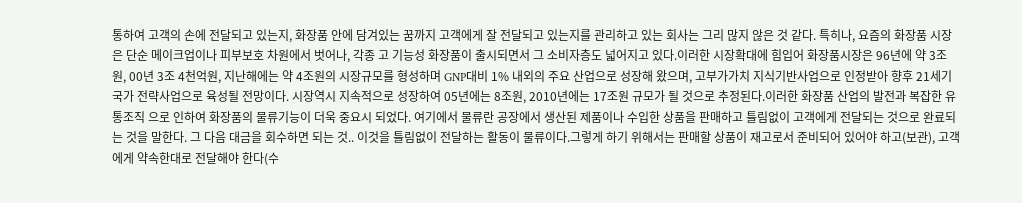통하여 고객의 손에 전달되고 있는지, 화장품 안에 담겨있는 꿈까지 고객에게 잘 전달되고 있는지를 관리하고 있는 회사는 그리 많지 않은 것 같다. 특히나, 요즘의 화장품 시장은 단순 메이크업이나 피부보호 차원에서 벗어나, 각종 고 기능성 화장품이 출시되면서 그 소비자층도 넓어지고 있다.이러한 시장확대에 힘입어 화장품시장은 96년에 약 3조원, 00년 3조 4천억원, 지난해에는 약 4조원의 시장규모를 형성하며 GNP대비 1% 내외의 주요 산업으로 성장해 왔으며, 고부가가치 지식기반사업으로 인정받아 향후 21세기 국가 전략사업으로 육성될 전망이다. 시장역시 지속적으로 성장하여 05년에는 8조원, 2010년에는 17조원 규모가 될 것으로 추정된다.이러한 화장품 산업의 발전과 복잡한 유통조직 으로 인하여 화장품의 물류기능이 더욱 중요시 되었다. 여기에서 물류란 공장에서 생산된 제품이나 수입한 상품을 판매하고 틀림없이 고객에게 전달되는 것으로 완료되는 것을 말한다. 그 다음 대금을 회수하면 되는 것.. 이것을 틀림없이 전달하는 활동이 물류이다.그렇게 하기 위해서는 판매할 상품이 재고로서 준비되어 있어야 하고(보관), 고객에게 약속한대로 전달해야 한다(수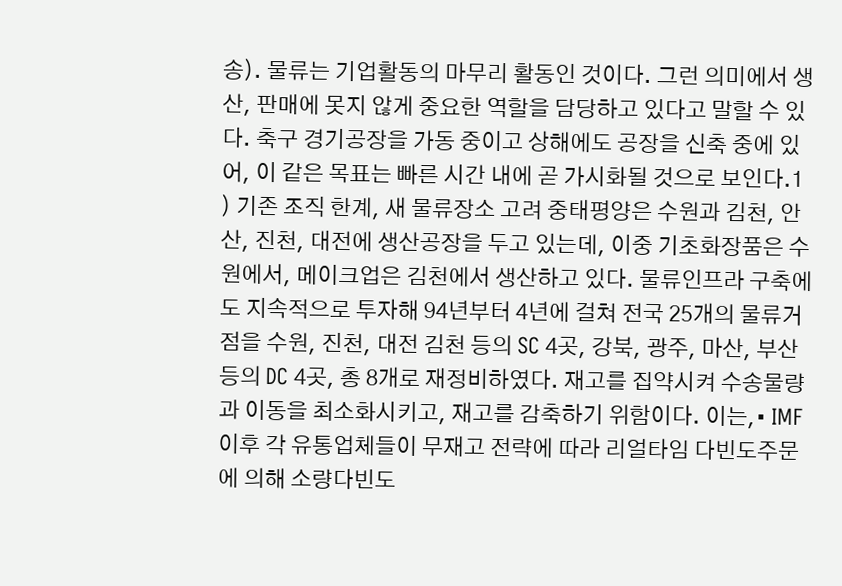송). 물류는 기업활동의 마무리 활동인 것이다. 그런 의미에서 생산, 판매에 못지 않게 중요한 역할을 담당하고 있다고 말할 수 있다. 축구 경기공장을 가동 중이고 상해에도 공장을 신축 중에 있어, 이 같은 목표는 빠른 시간 내에 곧 가시화될 것으로 보인다.1 ) 기존 조직 한계, 새 물류장소 고려 중태평양은 수원과 김천, 안산, 진천, 대전에 생산공장을 두고 있는데, 이중 기초화장품은 수원에서, 메이크업은 김천에서 생산하고 있다. 물류인프라 구축에도 지속적으로 투자해 94년부터 4년에 걸쳐 전국 25개의 물류거점을 수원, 진천, 대전 김천 등의 SC 4곳, 강북, 광주, 마산, 부산 등의 DC 4곳, 총 8개로 재정비하였다. 재고를 집약시켜 수송물량과 이동을 최소화시키고, 재고를 감축하기 위함이다. 이는,• IMF이후 각 유통업체들이 무재고 전략에 따라 리얼타임 다빈도주문에 의해 소량다빈도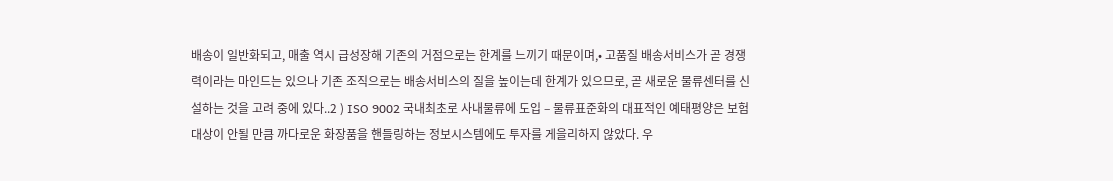배송이 일반화되고, 매출 역시 급성장해 기존의 거점으로는 한계를 느끼기 때문이며,• 고품질 배송서비스가 곧 경쟁력이라는 마인드는 있으나 기존 조직으로는 배송서비스의 질을 높이는데 한계가 있으므로, 곧 새로운 물류센터를 신설하는 것을 고려 중에 있다..2 ) ISO 9002 국내최초로 사내물류에 도입 – 물류표준화의 대표적인 예태평양은 보험 대상이 안될 만큼 까다로운 화장품을 핸들링하는 정보시스템에도 투자를 게을리하지 않았다. 우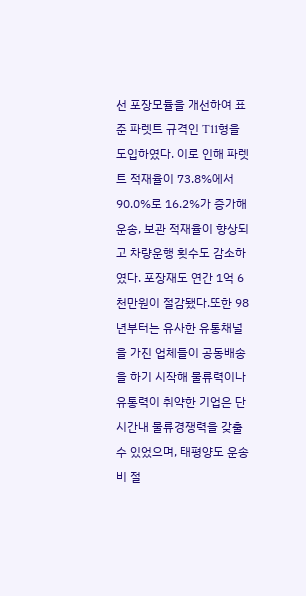선 포장모듈을 개선하여 표준 파렛트 규격인 T11형을 도입하였다. 이로 인해 파렛트 적재율이 73.8%에서 90.0%로 16.2%가 증가해 운송, 보관 적재율이 향상되고 차량운행 횟수도 감소하였다. 포장재도 연간 1억 6천만원이 절감됐다.또한 98년부터는 유사한 유통채널을 가진 업체들이 공동배송을 하기 시작해 물류력이나 유통력이 취약한 기업은 단 시간내 물류경쟁력을 갖출 수 있었으며, 태평양도 운송비 절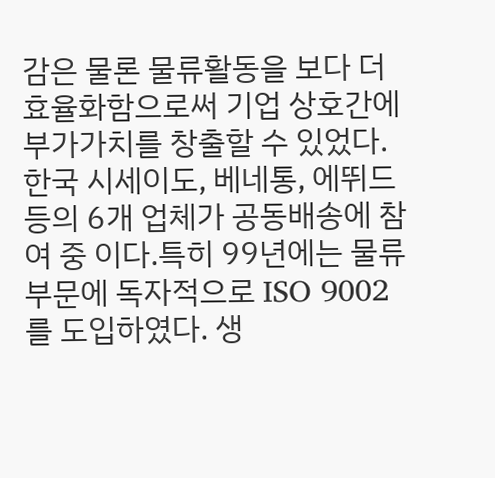감은 물론 물류활동을 보다 더 효율화함으로써 기업 상호간에 부가가치를 창출할 수 있었다. 한국 시세이도, 베네통, 에뛰드 등의 6개 업체가 공동배송에 참여 중 이다.특히 99년에는 물류부문에 독자적으로 ISO 9002를 도입하였다. 생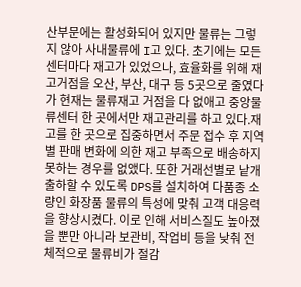산부문에는 활성화되어 있지만 물류는 그렇지 않아 사내물류에 I고 있다. 초기에는 모든 센터마다 재고가 있었으나, 효율화를 위해 재고거점을 오산, 부산, 대구 등 5곳으로 줄였다가 현재는 물류재고 거점을 다 없애고 중앙물류센터 한 곳에서만 재고관리를 하고 있다.재고를 한 곳으로 집중하면서 주문 접수 후 지역별 판매 변화에 의한 재고 부족으로 배송하지 못하는 경우를 없앴다. 또한 거래선별로 낱개 출하할 수 있도록 DPS를 설치하여 다품종 소량인 화장품 물류의 특성에 맞춰 고객 대응력을 향상시켰다. 이로 인해 서비스질도 높아졌을 뿐만 아니라 보관비, 작업비 등을 낮춰 전체적으로 물류비가 절감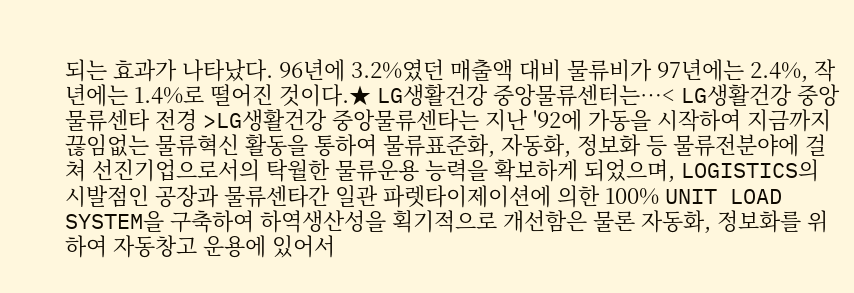되는 효과가 나타났다. 96년에 3.2%였던 매출액 대비 물류비가 97년에는 2.4%, 작년에는 1.4%로 떨어진 것이다.★ LG생활건강 중앙물류센터는…< LG생활건강 중앙물류센타 전경 >LG생활건강 중앙물류센타는 지난 '92에 가동을 시작하여 지금까지 끊임없는 물류혁신 활동을 통하여 물류표준화, 자동화, 정보화 등 물류전분야에 걸쳐 선진기업으로서의 탁월한 물류운용 능력을 확보하게 되었으며, LOGISTICS의 시발점인 공장과 물류센타간 일관 파렛타이제이션에 의한 100% UNIT LOAD SYSTEM을 구축하여 하역생산성을 획기적으로 개선함은 물론 자동화, 정보화를 위하여 자동창고 운용에 있어서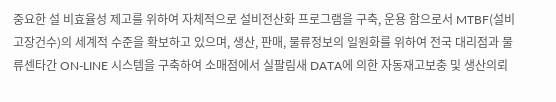중요한 설 비효율성 제고를 위하여 자체적으로 설비전산화 프로그램을 구축, 운용 함으로서 MTBF(설비고장건수)의 세계적 수준을 확보하고 있으며, 생산, 판매, 물류정보의 일원화를 위하여 전국 대리점과 물류센타간 ON-LINE 시스템을 구축하여 소매점에서 실팔림새 DATA에 의한 자동재고보충 및 생산의뢰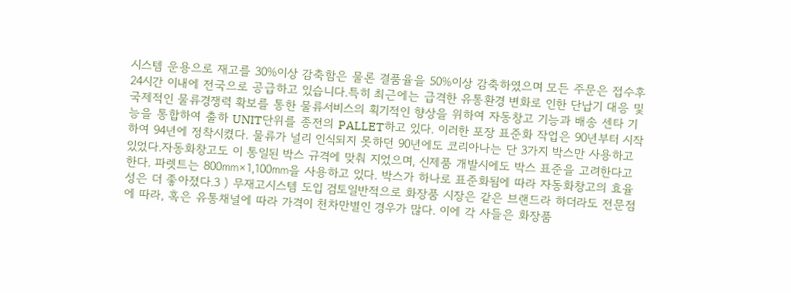시스템 운용으로 재고를 30%이상 감축함은 물론 결품율을 50%이상 감축하였으며 모든 주문은 접수후 24시간 이내에 전국으로 공급하고 있습니다.특히 최근에는 급격한 유통환경 변화로 인한 단납기 대응 및 국제적인 물류경쟁력 확보를 통한 물류서비스의 획기적인 향상을 위하여 자동창고 기능과 배송 센타 기능을 통합하여 출하 UNIT단위를 종전의 PALLET하고 있다. 이러한 포장 표준화 작업은 90년부터 시작하여 94년에 정착시켰다. 물류가 널리 인식되지 못하던 90년에도 코리아나는 단 3가지 박스만 사용하고 있었다.자동화창고도 이 통일된 박스 규격에 맞춰 지었으며, 신제품 개발시에도 박스 표준을 고려한다고 한다. 파렛트는 800㎜×1,100㎜을 사용하고 있다. 박스가 하나로 표준화됨에 따라 자동화창고의 효율성은 더 좋아졌다.3 ) 무재고시스템 도입 검토일반적으로 화장품 시장은 같은 브랜드라 하더라도 전문점에 따라, 혹은 유통채널에 따라 가격이 천차만별인 경우가 많다. 이에 각 사들은 화장품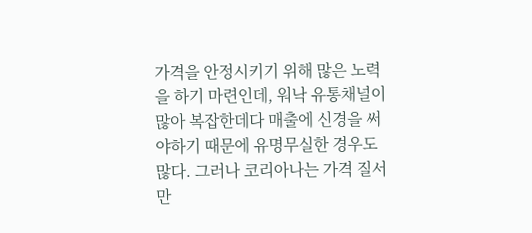가격을 안정시키기 위해 많은 노력을 하기 마련인데, 워낙 유통채널이 많아 복잡한데다 매출에 신경을 써야하기 때문에 유명무실한 경우도 많다. 그러나 코리아나는 가격 질서만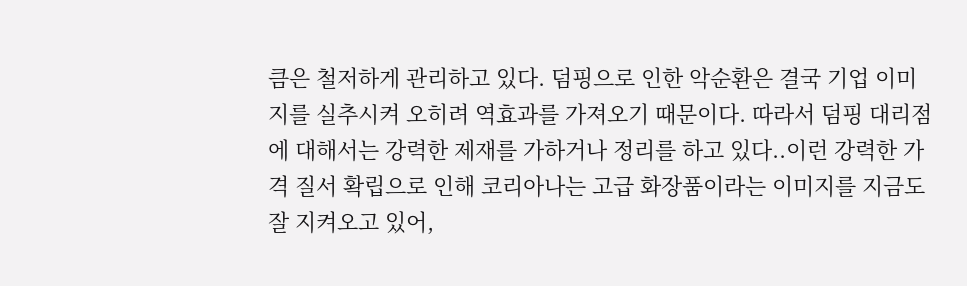큼은 철저하게 관리하고 있다. 덤핑으로 인한 악순환은 결국 기업 이미지를 실추시켜 오히려 역효과를 가져오기 때문이다. 따라서 덤핑 대리점에 대해서는 강력한 제재를 가하거나 정리를 하고 있다..이런 강력한 가격 질서 확립으로 인해 코리아나는 고급 화장품이라는 이미지를 지금도 잘 지켜오고 있어,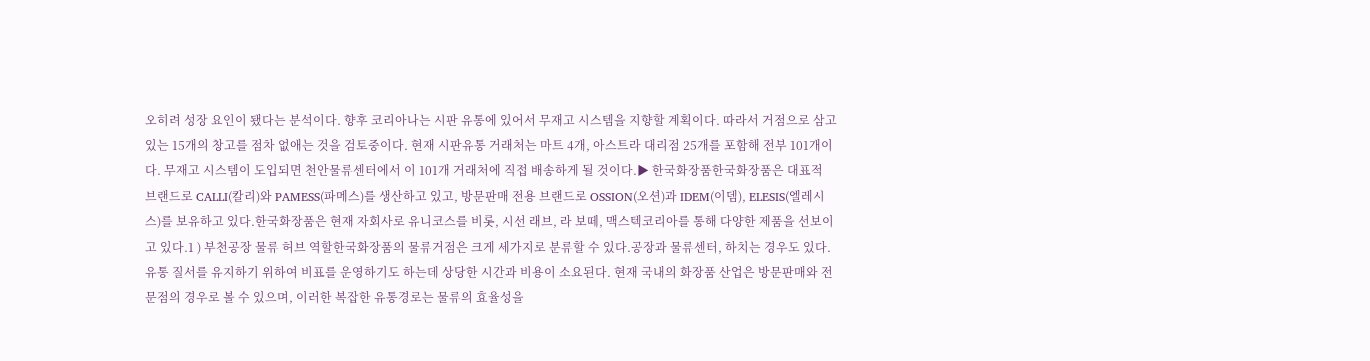오히려 성장 요인이 됐다는 분석이다. 향후 코리아나는 시판 유통에 있어서 무재고 시스템을 지향할 계획이다. 따라서 거점으로 삼고 있는 15개의 창고를 점차 없애는 것을 검토중이다. 현재 시판유통 거래처는 마트 4개, 아스트라 대리점 25개를 포함해 전부 101개이다. 무재고 시스템이 도입되면 천안물류센터에서 이 101개 거래처에 직접 배송하게 될 것이다.▶ 한국화장품한국화장품은 대표적 브랜드로 CALLI(칼리)와 PAMESS(파메스)를 생산하고 있고, 방문판매 전용 브랜드로 OSSION(오션)과 IDEM(이뎀), ELESIS(엘레시스)를 보유하고 있다.한국화장품은 현재 자회사로 유니코스를 비롯, 시선 래브, 라 보떼, 맥스텍코리아를 통해 다양한 제품을 선보이고 있다.1 ) 부천공장 물류 허브 역할한국화장품의 물류거점은 크게 세가지로 분류할 수 있다.공장과 물류센터, 하치는 경우도 있다. 유통 질서를 유지하기 위하여 비표를 운영하기도 하는데 상당한 시간과 비용이 소요된다. 현재 국내의 화장품 산업은 방문판매와 전문점의 경우로 볼 수 있으며, 이러한 복잡한 유통경로는 물류의 효율성을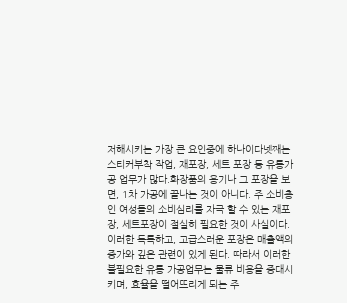저해시키는 가장 큰 요인중에 하나이다넷째는 스티커부착 작업, 재포장, 세트 포장 등 유통가공 업무가 많다.화장품의 용기나 그 포장을 보면, 1차 가공에 끝나는 것이 아니다. 주 소비층인 여성들의 소비심리를 자극 할 수 있는 재포장, 세트포장이 절실히 필요한 것이 사실이다. 이러한 독특하고, 고급스러운 포장은 매출액의 증가와 깊은 관련이 있게 된다. 따라서 이러한 불필요한 유통 가공업무는 물류 비용을 증대시키며, 효율을 떨어뜨리게 되는 주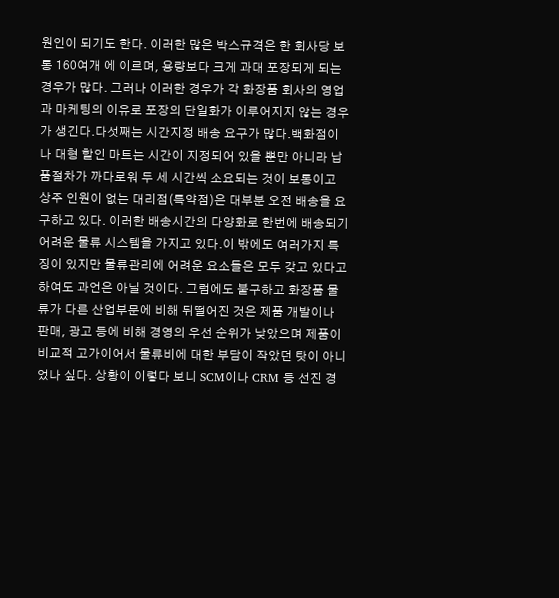원인이 되기도 한다. 이러한 많은 박스규격은 한 회사당 보통 160여개 에 이르며, 용량보다 크게 과대 포장되게 되는 경우가 많다. 그러나 이러한 경우가 각 화장품 회사의 영업과 마케팅의 이유로 포장의 단일화가 이루어지지 않는 경우가 생긴다.다섯째는 시간지정 배송 요구가 많다.백화점이나 대형 할인 마트는 시간이 지정되어 있을 뿐만 아니라 납품절차가 까다로워 두 세 시간씩 소요되는 것이 보통이고 상주 인원이 없는 대리점(특약점)은 대부분 오전 배송을 요구하고 있다. 이러한 배송시간의 다양화로 한번에 배송되기 어려운 물류 시스템을 가지고 있다.이 밖에도 여러가지 특징이 있지만 물류관리에 어려운 요소들은 모두 갖고 있다고 하여도 과언은 아닐 것이다. 그럼에도 불구하고 화장품 물류가 다른 산업부문에 비해 뒤떨어진 것은 제품 개발이나 판매, 광고 등에 비해 경영의 우선 순위가 낮았으며 제품이 비교적 고가이어서 물류비에 대한 부담이 작았던 탓이 아니었나 싶다. 상황이 이렇다 보니 SCM이나 CRM 등 선진 경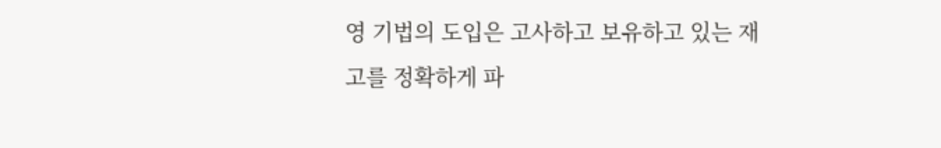영 기법의 도입은 고사하고 보유하고 있는 재고를 정확하게 파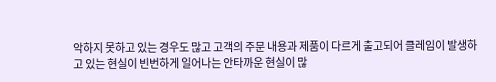악하지 못하고 있는 경우도 많고 고객의 주문 내용과 제품이 다르게 출고되어 클레임이 발생하고 있는 현실이 빈번하게 일어나는 안타까운 현실이 많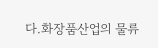다.화장품산업의 물류